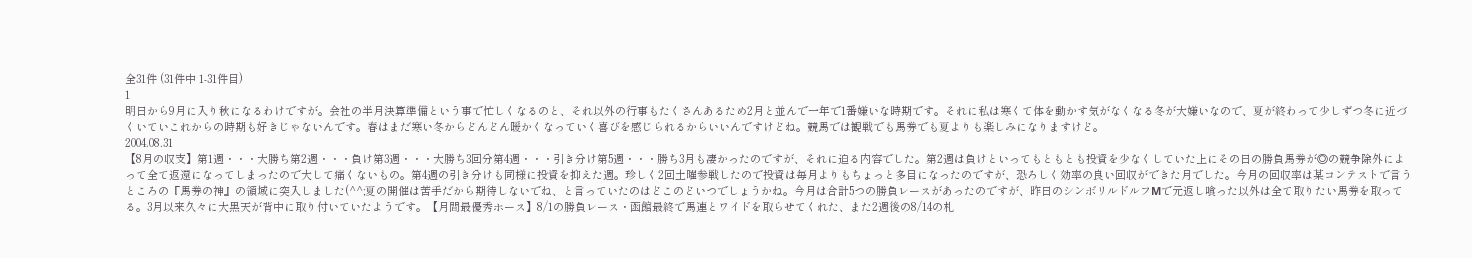全31件 (31件中 1-31件目)
1
明日から9月に入り秋になるわけですが。会社の半月決算準備という事で忙しくなるのと、それ以外の行事もたくさんあるため2月と並んで一年で1番嫌いな時期です。それに私は寒くて体を動かす気がなくなる冬が大嫌いなので、夏が終わって少しずつ冬に近づくいていこれからの時期も好きじゃないんです。春はまだ寒い冬からどんどん暖かくなっていく喜びを感じられるからいいんですけどね。競馬では観戦でも馬券でも夏よりも楽しみになりますけど。
2004.08.31
【8月の収支】第1週・・・大勝ち第2週・・・負け第3週・・・大勝ち3回分第4週・・・引き分け第5週・・・勝ち3月も凄かったのですが、それに迫る内容でした。第2週は負けといってもともとも投資を少なくしていた上にその日の勝負馬券が◎の競争除外によって全て返還になってしまったので大して痛くないもの。第4週の引き分けも同様に投資を抑えた週。珍しく2回土曜参戦したので投資は毎月よりもちょっと多目になったのですが、恐ろしく効率の良い回収ができた月でした。今月の回収率は某コンテストで言うところの『馬券の神』の領域に突入しました(^^;夏の開催は苦手だから期待しないでね、と言っていたのはどこのどいつでしょうかね。今月は合計5つの勝負レースがあったのですが、昨日のシンボリルドルフMで元返し喰った以外は全て取りたい馬券を取ってる。3月以来久々に大黒天が背中に取り付いていたようです。【月間最優秀ホース】8/1の勝負レース・函館最終で馬連とワイドを取らせてくれた、また2週後の8/14の札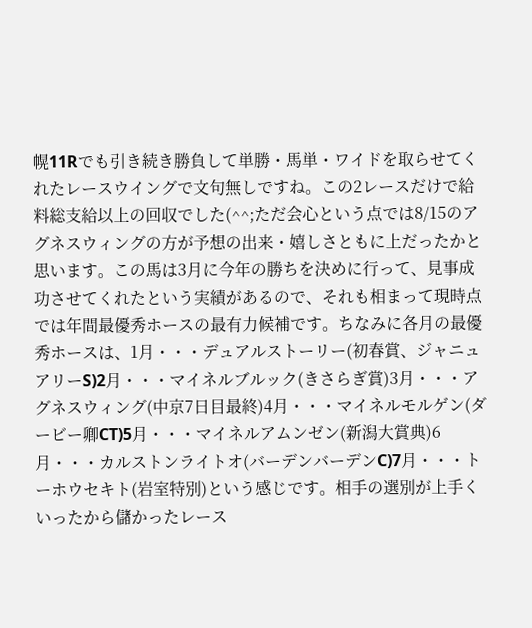幌11Rでも引き続き勝負して単勝・馬単・ワイドを取らせてくれたレースウイングで文句無しですね。この2レースだけで給料総支給以上の回収でした(^^;ただ会心という点では8/15のアグネスウィングの方が予想の出来・嬉しさともに上だったかと思います。この馬は3月に今年の勝ちを決めに行って、見事成功させてくれたという実績があるので、それも相まって現時点では年間最優秀ホースの最有力候補です。ちなみに各月の最優秀ホースは、1月・・・デュアルストーリー(初春賞、ジャニュアリーS)2月・・・マイネルブルック(きさらぎ賞)3月・・・アグネスウィング(中京7日目最終)4月・・・マイネルモルゲン(ダービー卿CT)5月・・・マイネルアムンゼン(新潟大賞典)6月・・・カルストンライトオ(バーデンバーデンC)7月・・・トーホウセキト(岩室特別)という感じです。相手の選別が上手くいったから儲かったレース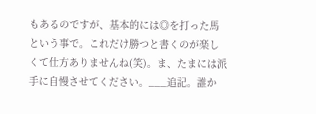もあるのですが、基本的には◎を打った馬という事で。これだけ勝つと書くのが楽しくて仕方ありませんね(笑)。ま、たまには派手に自慢させてください。___追記。誰か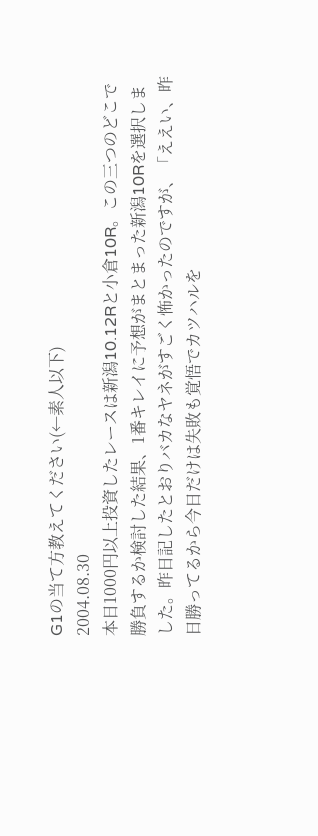G1の当て方教えてください(←素人以下)
2004.08.30
本日1000円以上投資したレースは新潟10.12Rと小倉10R。この三つのどこで勝負するか検討した結果、1番キレイに予想がまとまった新潟10Rを選択しました。昨日記したとおりバカなヤネがすごく怖かったのですが、「ええい、昨日勝ってるから今日だけは失敗も覚悟でカツハルを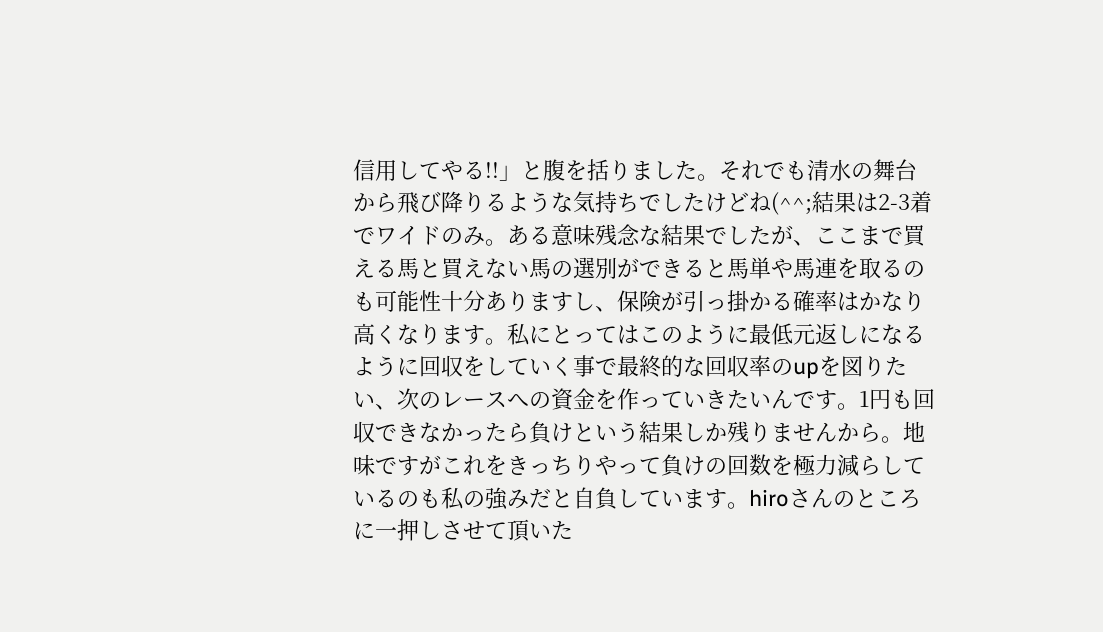信用してやる!!」と腹を括りました。それでも清水の舞台から飛び降りるような気持ちでしたけどね(^^;結果は2-3着でワイドのみ。ある意味残念な結果でしたが、ここまで買える馬と買えない馬の選別ができると馬単や馬連を取るのも可能性十分ありますし、保険が引っ掛かる確率はかなり高くなります。私にとってはこのように最低元返しになるように回収をしていく事で最終的な回収率のupを図りたい、次のレースへの資金を作っていきたいんです。1円も回収できなかったら負けという結果しか残りませんから。地味ですがこれをきっちりやって負けの回数を極力減らしているのも私の強みだと自負しています。hiroさんのところに一押しさせて頂いた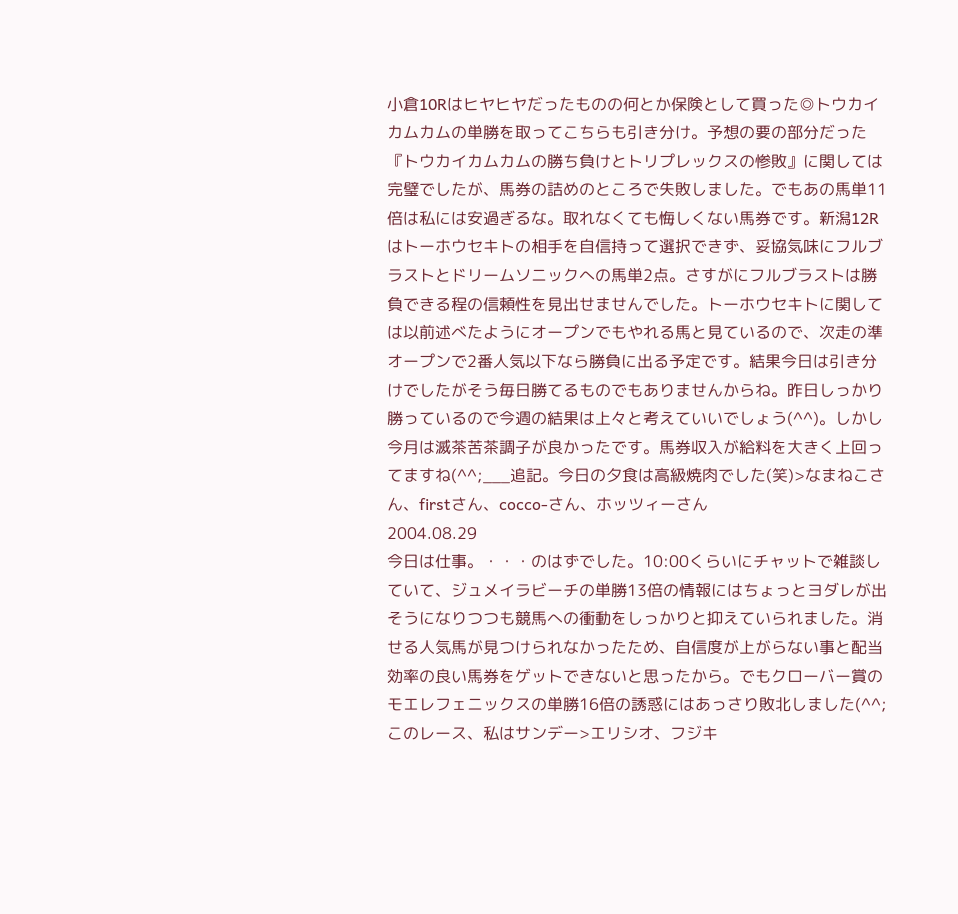小倉10Rはヒヤヒヤだったものの何とか保険として買った◎トウカイカムカムの単勝を取ってこちらも引き分け。予想の要の部分だった『トウカイカムカムの勝ち負けとトリプレックスの惨敗』に関しては完璧でしたが、馬券の詰めのところで失敗しました。でもあの馬単11倍は私には安過ぎるな。取れなくても悔しくない馬券です。新潟12Rはトーホウセキトの相手を自信持って選択できず、妥協気味にフルブラストとドリームソニックへの馬単2点。さすがにフルブラストは勝負できる程の信頼性を見出せませんでした。トーホウセキトに関しては以前述べたようにオープンでもやれる馬と見ているので、次走の準オープンで2番人気以下なら勝負に出る予定です。結果今日は引き分けでしたがそう毎日勝てるものでもありませんからね。昨日しっかり勝っているので今週の結果は上々と考えていいでしょう(^^)。しかし今月は滅茶苦茶調子が良かったです。馬券収入が給料を大きく上回ってますね(^^;___追記。今日の夕食は高級焼肉でした(笑)>なまねこさん、firstさん、cocco-さん、ホッツィーさん
2004.08.29
今日は仕事。・・・のはずでした。10:00くらいにチャットで雑談していて、ジュメイラビーチの単勝13倍の情報にはちょっとヨダレが出そうになりつつも競馬への衝動をしっかりと抑えていられました。消せる人気馬が見つけられなかったため、自信度が上がらない事と配当効率の良い馬券をゲットできないと思ったから。でもクローバー賞のモエレフェニックスの単勝16倍の誘惑にはあっさり敗北しました(^^;このレース、私はサンデー>エリシオ、フジキ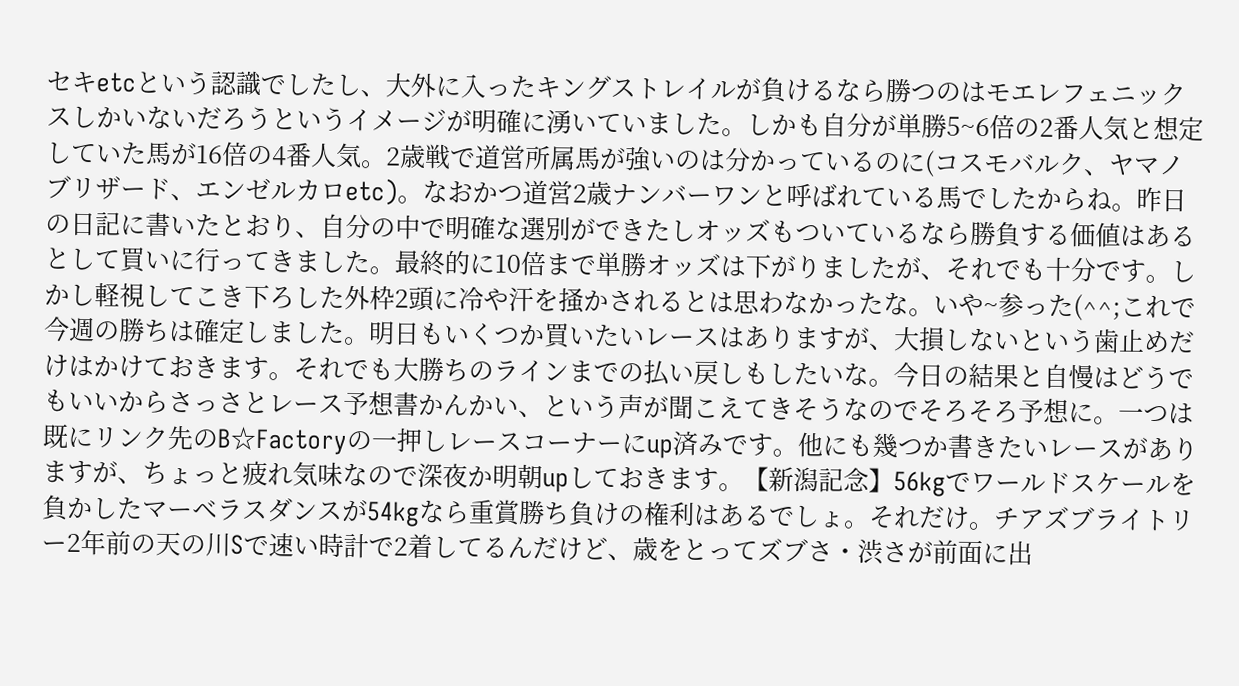セキetcという認識でしたし、大外に入ったキングストレイルが負けるなら勝つのはモエレフェニックスしかいないだろうというイメージが明確に湧いていました。しかも自分が単勝5~6倍の2番人気と想定していた馬が16倍の4番人気。2歳戦で道営所属馬が強いのは分かっているのに(コスモバルク、ヤマノブリザード、エンゼルカロetc)。なおかつ道営2歳ナンバーワンと呼ばれている馬でしたからね。昨日の日記に書いたとおり、自分の中で明確な選別ができたしオッズもついているなら勝負する価値はあるとして買いに行ってきました。最終的に10倍まで単勝オッズは下がりましたが、それでも十分です。しかし軽視してこき下ろした外枠2頭に冷や汗を掻かされるとは思わなかったな。いや~参った(^^;これで今週の勝ちは確定しました。明日もいくつか買いたいレースはありますが、大損しないという歯止めだけはかけておきます。それでも大勝ちのラインまでの払い戻しもしたいな。今日の結果と自慢はどうでもいいからさっさとレース予想書かんかい、という声が聞こえてきそうなのでそろそろ予想に。一つは既にリンク先のB☆Factoryの一押しレースコーナーにup済みです。他にも幾つか書きたいレースがありますが、ちょっと疲れ気味なので深夜か明朝upしておきます。【新潟記念】56kgでワールドスケールを負かしたマーベラスダンスが54kgなら重賞勝ち負けの権利はあるでしょ。それだけ。チアズブライトリー2年前の天の川Sで速い時計で2着してるんだけど、歳をとってズブさ・渋さが前面に出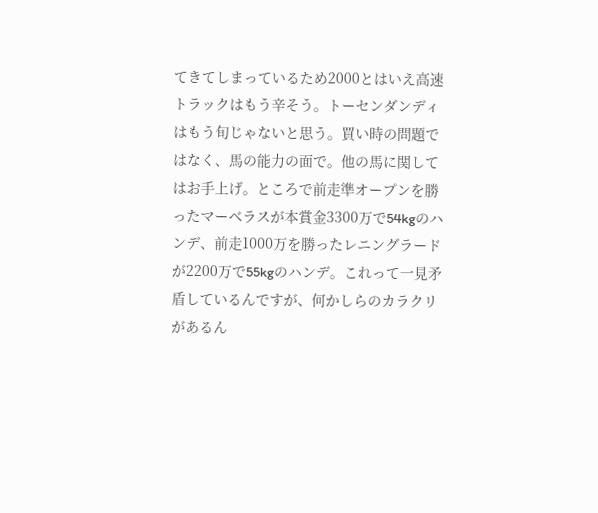てきてしまっているため2000とはいえ高速トラックはもう辛そう。トーセンダンディはもう旬じゃないと思う。買い時の問題ではなく、馬の能力の面で。他の馬に関してはお手上げ。ところで前走準オープンを勝ったマーベラスが本賞金3300万で54kgのハンデ、前走1000万を勝ったレニングラードが2200万で55kgのハンデ。これって一見矛盾しているんですが、何かしらのカラクリがあるん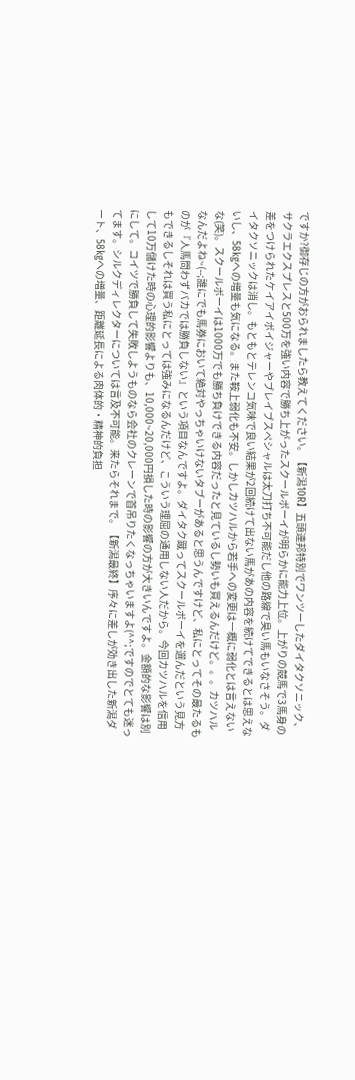ですか?御存じの方がおられましたら教えてください。【新潟10R】五頭連邦特別でワンツーしたダイタクソニック、サクラエクスプレスと500万を強い内容で勝ち上がったスクールボーイが明らかに能力上位。上がりの競馬で3馬身の差をつけられたケイアイボイジャーやブレイブスペシャルは太刀打ち不可能だし他の路線で臭い馬もいなさそう。ダイタクソニックは消し。もともとテレンコ気味で良い結果が2回続けて出ない馬があの内容を続けてできるとは思えないし、58kgへの増量も気になる。また鞍上弱化も不安。しかしカツハルから若手への変更は一概に弱化とは言えないな(笑)。スクールボーイは1000万でも勝ち負けできる内容だったと見ているし勢いも買えるんだけど。。。カツハルなんだよね~(--;誰にでも馬券において絶対やっちゃいけないタブーがあると思うんですけど、私にとってその最たるものが『人馬問わずバカでは勝負しない』という項目なんですよ。ダイタク蹴ってスクールボーイを選んだという見方もできるしそれは買う私にとっては強みになるんだけど、こういう理屈の通用しない人だから。今回カツハルを信用して10万儲けた時の心理的影響よりも、10,000~20,000円損した時の影響の方が大きいんですよ。金額的な影響は別にして。コイツで勝負して失敗しようものなら会社のクレーンで首吊りたくなっちゃいますよ(^^;ですのでとても迷ってます。シルクディレクターについては言及不可能。来たらそれまで。【新潟最終】序々に差しが効き出した新潟ダート、58kgへの増量、距離延長による肉体的・精神的負担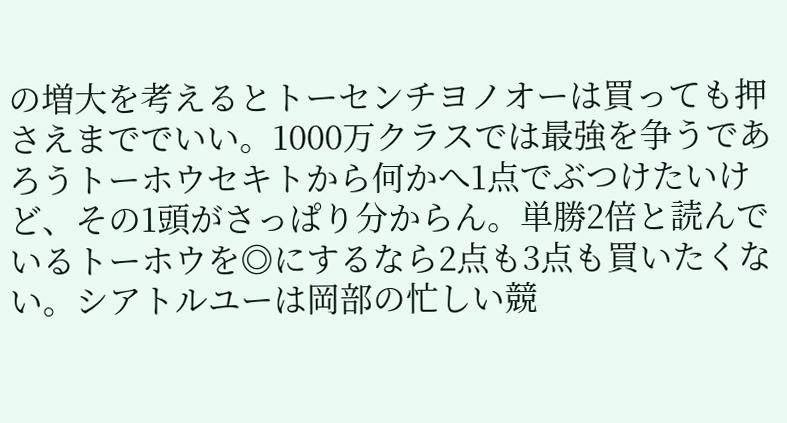の増大を考えるとトーセンチヨノオーは買っても押さえまででいい。1000万クラスでは最強を争うであろうトーホウセキトから何かへ1点でぶつけたいけど、その1頭がさっぱり分からん。単勝2倍と読んでいるトーホウを◎にするなら2点も3点も買いたくない。シアトルユーは岡部の忙しい競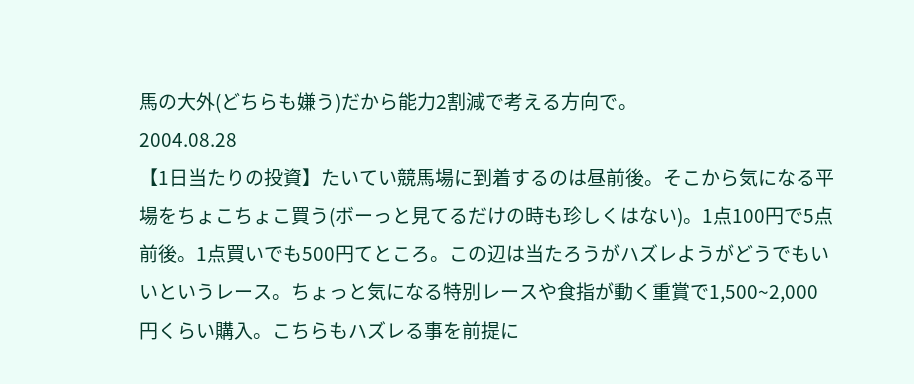馬の大外(どちらも嫌う)だから能力2割減で考える方向で。
2004.08.28
【1日当たりの投資】たいてい競馬場に到着するのは昼前後。そこから気になる平場をちょこちょこ買う(ボーっと見てるだけの時も珍しくはない)。1点100円で5点前後。1点買いでも500円てところ。この辺は当たろうがハズレようがどうでもいいというレース。ちょっと気になる特別レースや食指が動く重賞で1,500~2,000円くらい購入。こちらもハズレる事を前提に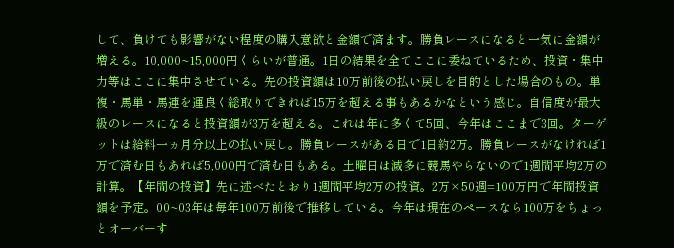して、負けても影響がない程度の購入意欲と金額で済ます。勝負レースになると一気に金額が増える。10,000~15,000円くらいが普通。1日の結果を全てここに委ねているため、投資・集中力等はここに集中させている。先の投資額は10万前後の払い戻しを目的とした場合のもの。単複・馬単・馬連を運良く総取りできれば15万を超える事もあるかなという感じ。自信度が最大級のレースになると投資額が3万を超える。これは年に多くて5回、今年はここまで3回。ターゲットは給料一ヵ月分以上の払い戻し。勝負レースがある日で1日約2万。勝負レースがなければ1万で済む日もあれば5,000円で済む日もある。土曜日は滅多に競馬やらないので1週間平均2万の計算。【年間の投資】先に述べたとおり1週間平均2万の投資。2万×50週=100万円で年間投資額を予定。00~03年は毎年100万前後で推移している。今年は現在のペースなら100万をちょっとオーバーす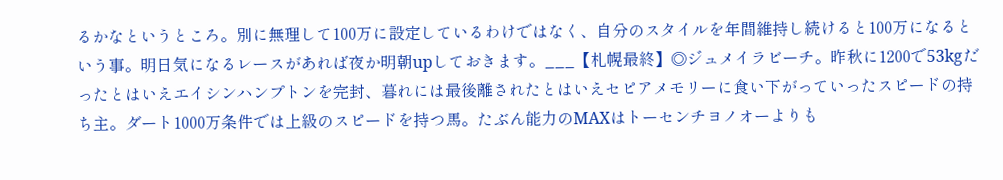るかなというところ。別に無理して100万に設定しているわけではなく、自分のスタイルを年間維持し続けると100万になるという事。明日気になるレースがあれば夜か明朝upしておきます。___【札幌最終】◎ジュメイラビーチ。昨秋に1200で53kgだったとはいえエイシンハンプトンを完封、暮れには最後離されたとはいえセピアメモリーに食い下がっていったスピードの持ち主。ダート1000万条件では上級のスピードを持つ馬。たぶん能力のMAXはトーセンチヨノオーよりも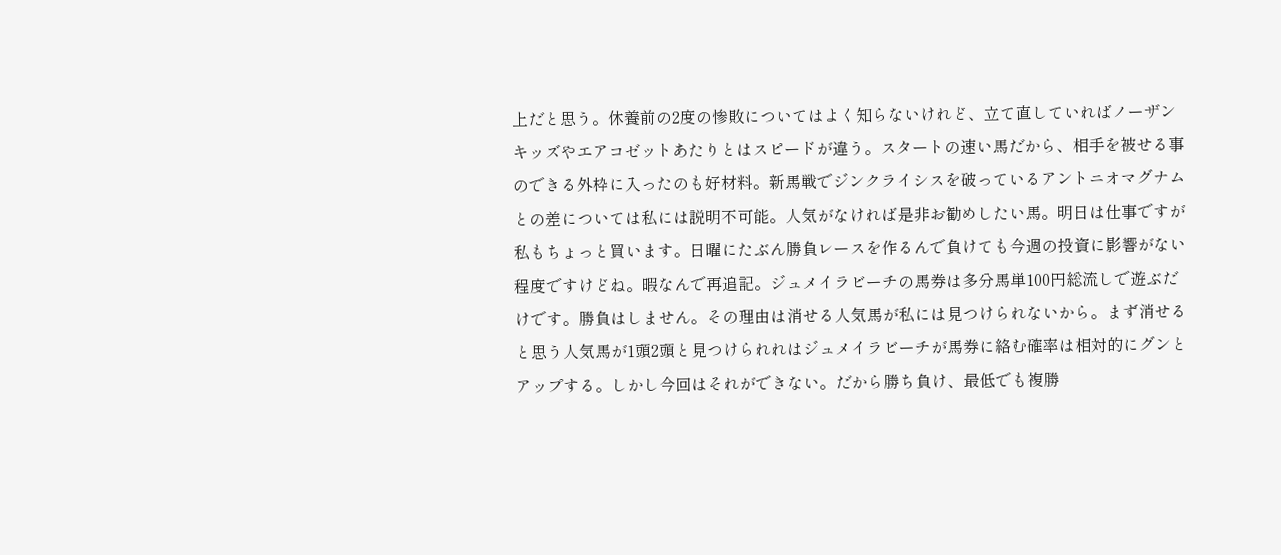上だと思う。休養前の2度の惨敗についてはよく知らないけれど、立て直していればノーザンキッズやエアコゼットあたりとはスピードが違う。スタートの速い馬だから、相手を被せる事のできる外枠に入ったのも好材料。新馬戦でジンクライシスを破っているアントニオマグナムとの差については私には説明不可能。人気がなければ是非お勧めしたい馬。明日は仕事ですが私もちょっと買います。日曜にたぶん勝負レースを作るんで負けても今週の投資に影響がない程度ですけどね。暇なんで再追記。ジュメイラビーチの馬券は多分馬単100円総流しで遊ぶだけです。勝負はしません。その理由は消せる人気馬が私には見つけられないから。まず消せると思う人気馬が1頭2頭と見つけられれはジュメイラビーチが馬券に絡む確率は相対的にグンとアップする。しかし今回はそれができない。だから勝ち負け、最低でも複勝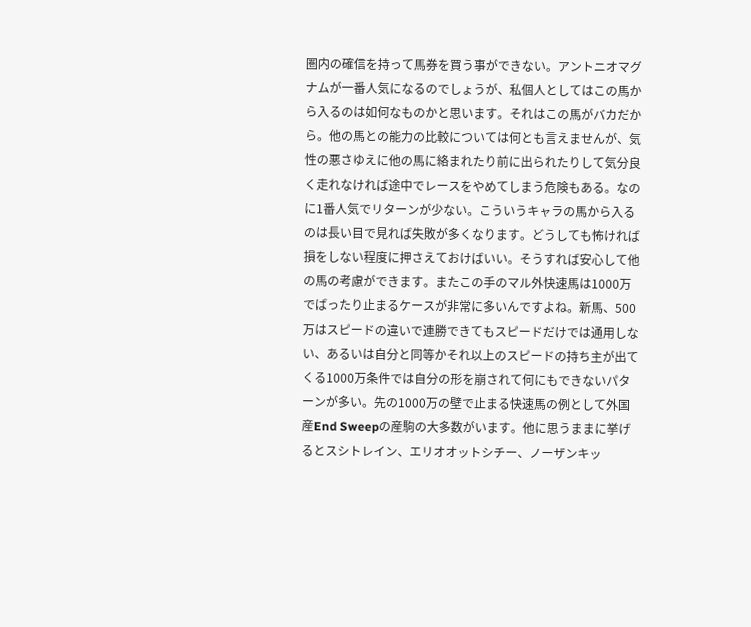圏内の確信を持って馬券を買う事ができない。アントニオマグナムが一番人気になるのでしょうが、私個人としてはこの馬から入るのは如何なものかと思います。それはこの馬がバカだから。他の馬との能力の比較については何とも言えませんが、気性の悪さゆえに他の馬に絡まれたり前に出られたりして気分良く走れなければ途中でレースをやめてしまう危険もある。なのに1番人気でリターンが少ない。こういうキャラの馬から入るのは長い目で見れば失敗が多くなります。どうしても怖ければ損をしない程度に押さえておけばいい。そうすれば安心して他の馬の考慮ができます。またこの手のマル外快速馬は1000万でばったり止まるケースが非常に多いんですよね。新馬、500万はスピードの違いで連勝できてもスピードだけでは通用しない、あるいは自分と同等かそれ以上のスピードの持ち主が出てくる1000万条件では自分の形を崩されて何にもできないパターンが多い。先の1000万の壁で止まる快速馬の例として外国産End Sweepの産駒の大多数がいます。他に思うままに挙げるとスシトレイン、エリオオットシチー、ノーザンキッ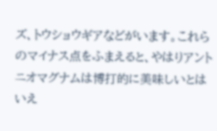ズ、トウショウギアなどがいます。これらのマイナス点をふまえると、やはりアントニオマグナムは博打的に美味しいとはいえ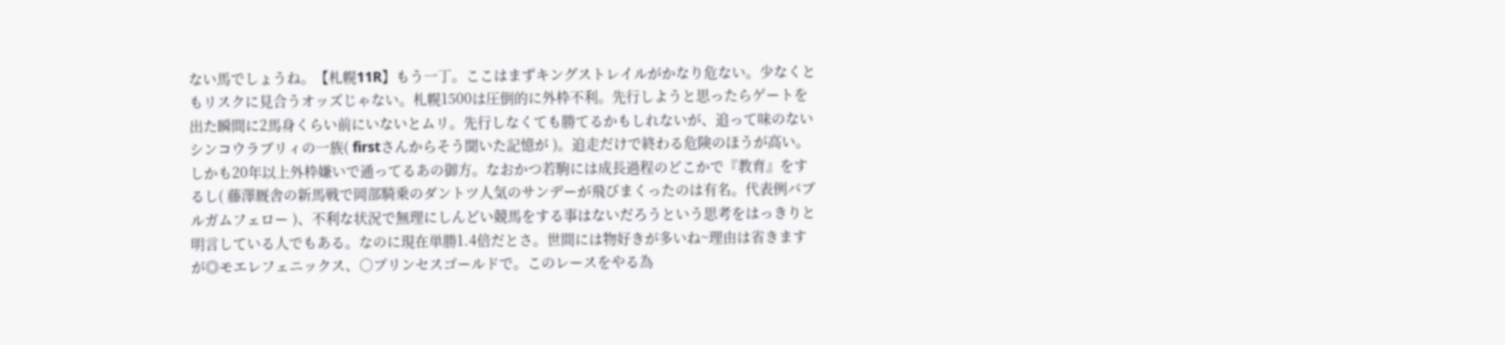ない馬でしょうね。【札幌11R】もう一丁。ここはまずキングストレイルがかなり危ない。少なくともリスクに見合うオッズじゃない。札幌1500は圧倒的に外枠不利。先行しようと思ったらゲートを出た瞬間に2馬身くらい前にいないとムリ。先行しなくても勝てるかもしれないが、追って味のないシンコウラブリィの一族( firstさんからそう聞いた記憶が )。追走だけで終わる危険のほうが高い。しかも20年以上外枠嫌いで通ってるあの御方。なおかつ若駒には成長過程のどこかで『教育』をするし( 藤澤厩舎の新馬戦で岡部騎乗のダントツ人気のサンデーが飛びまくったのは有名。代表例バブルガムフェロー )、不利な状況で無理にしんどい競馬をする事はないだろうという思考をはっきりと明言している人でもある。なのに現在単勝1.4倍だとさ。世間には物好きが多いね~理由は省きますが◎モエレフェニックス、○プリンセスゴールドで。このレースをやる為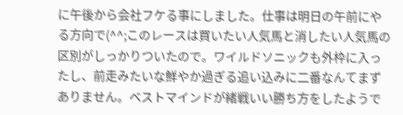に午後から会社フケる事にしました。仕事は明日の午前にやる方向で(^^;このレースは買いたい人気馬と消したい人気馬の区別がしっかりついたので。ワイルドソニックも外枠に入ったし、前走みたいな鮮やか過ぎる追い込みに二番なんてまずありません。ベストマインドが緒戦いい勝ち方をしたようで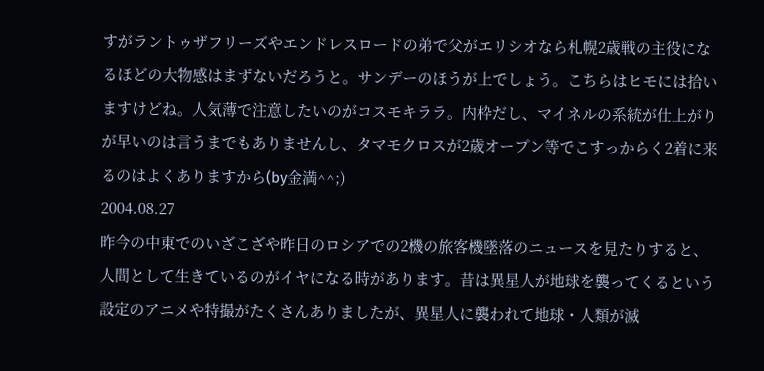すがラントゥザフリーズやエンドレスロードの弟で父がエリシオなら札幌2歳戦の主役になるほどの大物感はまずないだろうと。サンデーのほうが上でしょう。こちらはヒモには拾いますけどね。人気薄で注意したいのがコスモキララ。内枠だし、マイネルの系統が仕上がりが早いのは言うまでもありませんし、タマモクロスが2歳オープン等でこすっからく2着に来るのはよくありますから(by金満^^;)
2004.08.27
昨今の中東でのいざこざや昨日のロシアでの2機の旅客機墜落のニュースを見たりすると、人間として生きているのがイヤになる時があります。昔は異星人が地球を襲ってくるという設定のアニメや特撮がたくさんありましたが、異星人に襲われて地球・人類が滅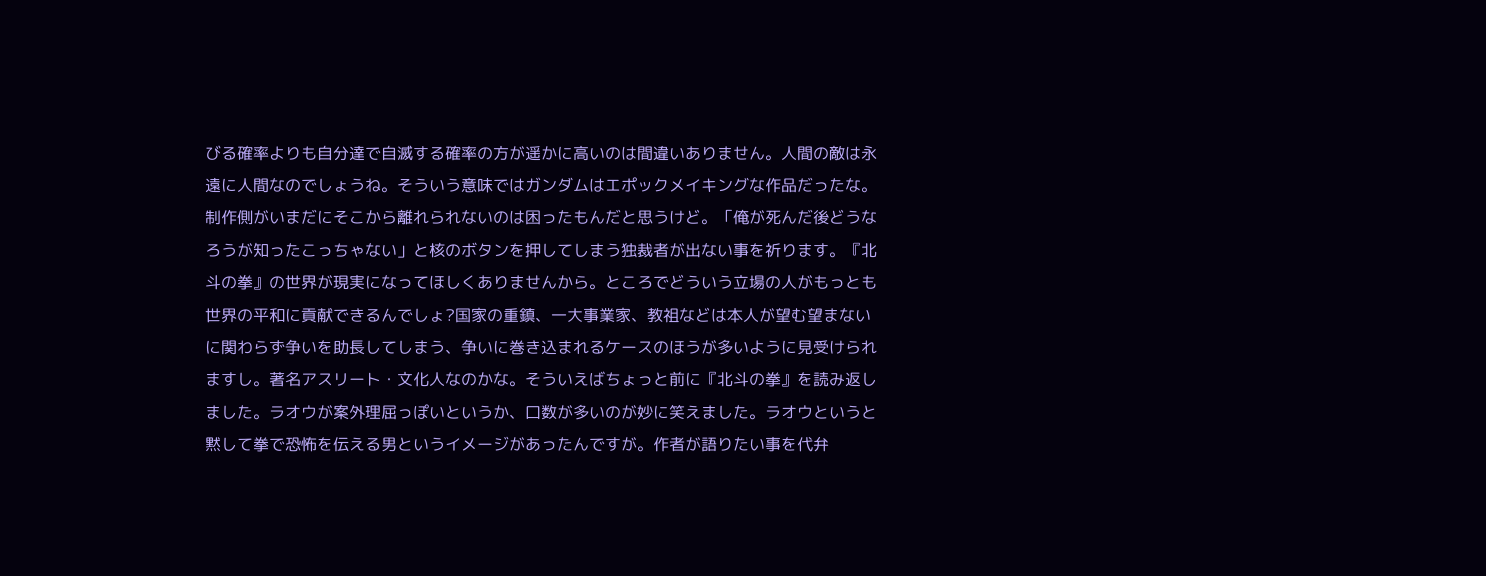びる確率よりも自分達で自滅する確率の方が遥かに高いのは間違いありません。人間の敵は永遠に人間なのでしょうね。そういう意味ではガンダムはエポックメイキングな作品だったな。制作側がいまだにそこから離れられないのは困ったもんだと思うけど。「俺が死んだ後どうなろうが知ったこっちゃない」と核のボタンを押してしまう独裁者が出ない事を祈ります。『北斗の拳』の世界が現実になってほしくありませんから。ところでどういう立場の人がもっとも世界の平和に貢献できるんでしょ?国家の重鎮、一大事業家、教祖などは本人が望む望まないに関わらず争いを助長してしまう、争いに巻き込まれるケースのほうが多いように見受けられますし。著名アスリート・文化人なのかな。そういえばちょっと前に『北斗の拳』を読み返しました。ラオウが案外理屈っぽいというか、口数が多いのが妙に笑えました。ラオウというと黙して拳で恐怖を伝える男というイメージがあったんですが。作者が語りたい事を代弁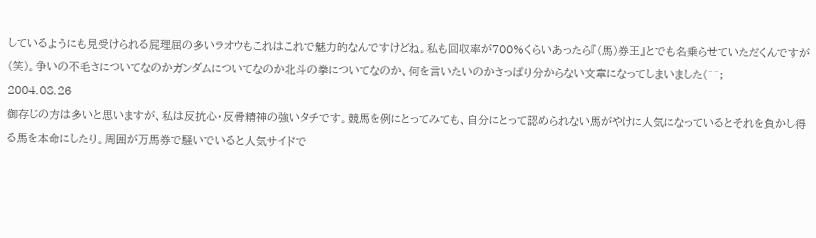しているようにも見受けられる屁理屈の多いラオウもこれはこれで魅力的なんですけどね。私も回収率が700%くらいあったら『(馬)券王』とでも名乗らせていただくんですが(笑)。争いの不毛さについてなのかガンダムについてなのか北斗の拳についてなのか、何を言いたいのかさっぱり分からない文章になってしまいました(^^;
2004.08.26
御存じの方は多いと思いますが、私は反抗心・反骨精神の強いタチです。競馬を例にとってみても、自分にとって認められない馬がやけに人気になっているとそれを負かし得る馬を本命にしたり。周囲が万馬券で騒いでいると人気サイドで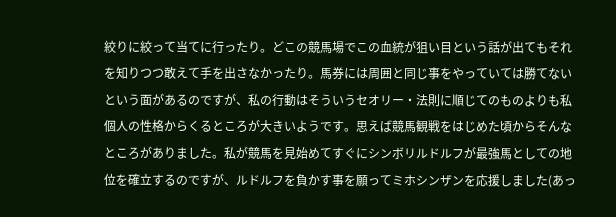絞りに絞って当てに行ったり。どこの競馬場でこの血統が狙い目という話が出てもそれを知りつつ敢えて手を出さなかったり。馬券には周囲と同じ事をやっていては勝てないという面があるのですが、私の行動はそういうセオリー・法則に順じてのものよりも私個人の性格からくるところが大きいようです。思えば競馬観戦をはじめた頃からそんなところがありました。私が競馬を見始めてすぐにシンボリルドルフが最強馬としての地位を確立するのですが、ルドルフを負かす事を願ってミホシンザンを応援しました(あっ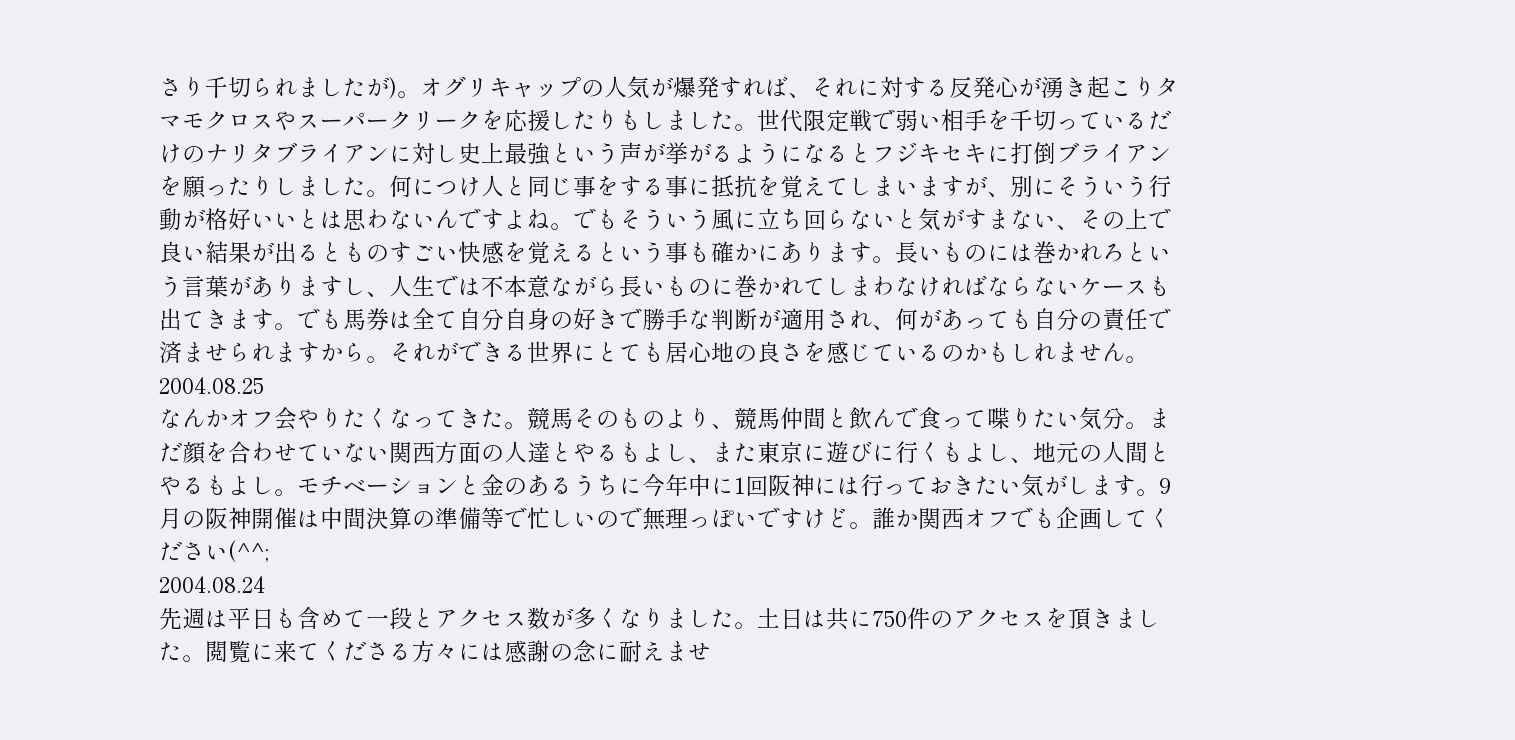さり千切られましたが)。オグリキャップの人気が爆発すれば、それに対する反発心が湧き起こりタマモクロスやスーパークリークを応援したりもしました。世代限定戦で弱い相手を千切っているだけのナリタブライアンに対し史上最強という声が挙がるようになるとフジキセキに打倒ブライアンを願ったりしました。何につけ人と同じ事をする事に抵抗を覚えてしまいますが、別にそういう行動が格好いいとは思わないんですよね。でもそういう風に立ち回らないと気がすまない、その上で良い結果が出るとものすごい快感を覚えるという事も確かにあります。長いものには巻かれろという言葉がありますし、人生では不本意ながら長いものに巻かれてしまわなければならないケースも出てきます。でも馬券は全て自分自身の好きで勝手な判断が適用され、何があっても自分の責任で済ませられますから。それができる世界にとても居心地の良さを感じているのかもしれません。
2004.08.25
なんかオフ会やりたくなってきた。競馬そのものより、競馬仲間と飲んで食って喋りたい気分。まだ顔を合わせていない関西方面の人達とやるもよし、また東京に遊びに行くもよし、地元の人間とやるもよし。モチベーションと金のあるうちに今年中に1回阪神には行っておきたい気がします。9月の阪神開催は中間決算の準備等で忙しいので無理っぽいですけど。誰か関西オフでも企画してください(^^;
2004.08.24
先週は平日も含めて一段とアクセス数が多くなりました。土日は共に750件のアクセスを頂きました。閲覧に来てくださる方々には感謝の念に耐えませ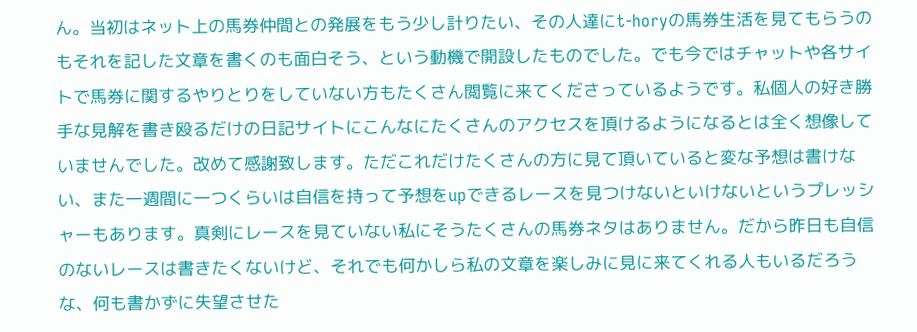ん。当初はネット上の馬券仲間との発展をもう少し計りたい、その人達にt-horyの馬券生活を見てもらうのもそれを記した文章を書くのも面白そう、という動機で開設したものでした。でも今ではチャットや各サイトで馬券に関するやりとりをしていない方もたくさん閲覧に来てくださっているようです。私個人の好き勝手な見解を書き殴るだけの日記サイトにこんなにたくさんのアクセスを頂けるようになるとは全く想像していませんでした。改めて感謝致します。ただこれだけたくさんの方に見て頂いていると変な予想は書けない、また一週間に一つくらいは自信を持って予想をupできるレースを見つけないといけないというプレッシャーもあります。真剣にレースを見ていない私にそうたくさんの馬券ネタはありません。だから昨日も自信のないレースは書きたくないけど、それでも何かしら私の文章を楽しみに見に来てくれる人もいるだろうな、何も書かずに失望させた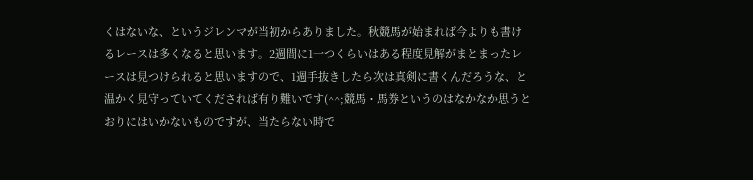くはないな、というジレンマが当初からありました。秋競馬が始まれば今よりも書けるレースは多くなると思います。2週間に1一つくらいはある程度見解がまとまったレースは見つけられると思いますので、1週手抜きしたら次は真剣に書くんだろうな、と温かく見守っていてくだされば有り難いです(^^;競馬・馬券というのはなかなか思うとおりにはいかないものですが、当たらない時で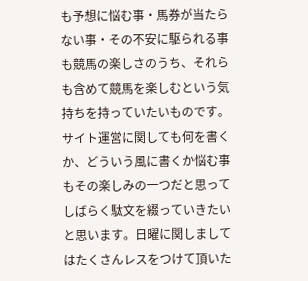も予想に悩む事・馬券が当たらない事・その不安に駆られる事も競馬の楽しさのうち、それらも含めて競馬を楽しむという気持ちを持っていたいものです。サイト運営に関しても何を書くか、どういう風に書くか悩む事もその楽しみの一つだと思ってしばらく駄文を綴っていきたいと思います。日曜に関しましてはたくさんレスをつけて頂いた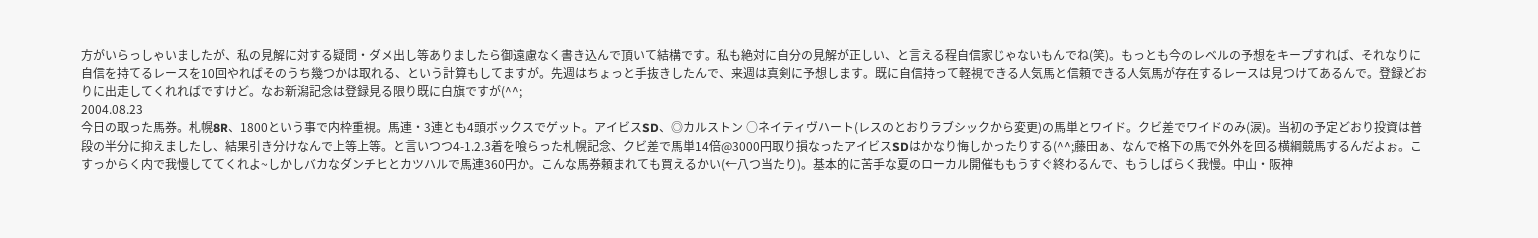方がいらっしゃいましたが、私の見解に対する疑問・ダメ出し等ありましたら御遠慮なく書き込んで頂いて結構です。私も絶対に自分の見解が正しい、と言える程自信家じゃないもんでね(笑)。もっとも今のレベルの予想をキープすれば、それなりに自信を持てるレースを10回やればそのうち幾つかは取れる、という計算もしてますが。先週はちょっと手抜きしたんで、来週は真剣に予想します。既に自信持って軽視できる人気馬と信頼できる人気馬が存在するレースは見つけてあるんで。登録どおりに出走してくれればですけど。なお新潟記念は登録見る限り既に白旗ですが(^^;
2004.08.23
今日の取った馬券。札幌8R、1800という事で内枠重視。馬連・3連とも4頭ボックスでゲット。アイビスSD、◎カルストン ○ネイティヴハート(レスのとおりラブシックから変更)の馬単とワイド。クビ差でワイドのみ(涙)。当初の予定どおり投資は普段の半分に抑えましたし、結果引き分けなんで上等上等。と言いつつ4-1.2.3着を喰らった札幌記念、クビ差で馬単14倍@3000円取り損なったアイビスSDはかなり悔しかったりする(^^;藤田ぁ、なんで格下の馬で外外を回る横綱競馬するんだよぉ。こすっからく内で我慢しててくれよ~しかしバカなダンチヒとカツハルで馬連360円か。こんな馬券頼まれても買えるかい(←八つ当たり)。基本的に苦手な夏のローカル開催ももうすぐ終わるんで、もうしばらく我慢。中山・阪神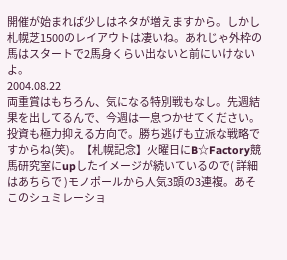開催が始まれば少しはネタが増えますから。しかし札幌芝1500のレイアウトは凄いね。あれじゃ外枠の馬はスタートで2馬身くらい出ないと前にいけないよ。
2004.08.22
両重賞はもちろん、気になる特別戦もなし。先週結果を出してるんで、今週は一息つかせてください。投資も極力抑える方向で。勝ち逃げも立派な戦略ですからね(笑)。【札幌記念】火曜日にB☆Factory競馬研究室にupしたイメージが続いているので( 詳細はあちらで )モノポールから人気3頭の3連複。あそこのシュミレーショ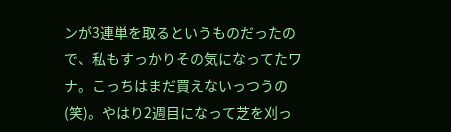ンが3連単を取るというものだったので、私もすっかりその気になってたワナ。こっちはまだ買えないっつうの(笑)。やはり2週目になって芝を刈っ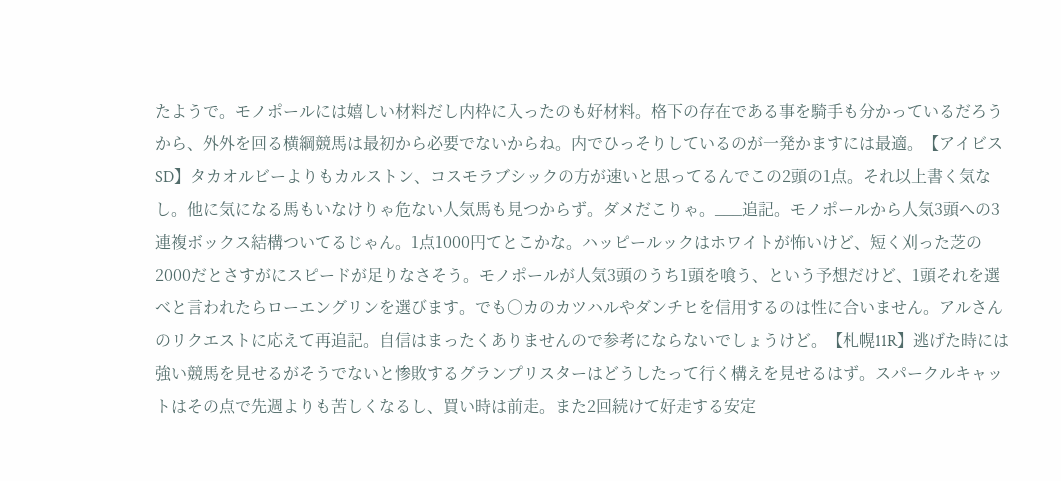たようで。モノポールには嬉しい材料だし内枠に入ったのも好材料。格下の存在である事を騎手も分かっているだろうから、外外を回る横綱競馬は最初から必要でないからね。内でひっそりしているのが一発かますには最適。【アイビスSD】タカオルビーよりもカルストン、コスモラブシックの方が速いと思ってるんでこの2頭の1点。それ以上書く気なし。他に気になる馬もいなけりゃ危ない人気馬も見つからず。ダメだこりゃ。___追記。モノポールから人気3頭への3連複ボックス結構ついてるじゃん。1点1000円てとこかな。ハッピールックはホワイトが怖いけど、短く刈った芝の2000だとさすがにスピードが足りなさそう。モノポールが人気3頭のうち1頭を喰う、という予想だけど、1頭それを選べと言われたらローエングリンを選びます。でも○カのカツハルやダンチヒを信用するのは性に合いません。アルさんのリクエストに応えて再追記。自信はまったくありませんので参考にならないでしょうけど。【札幌11R】逃げた時には強い競馬を見せるがそうでないと惨敗するグランプリスターはどうしたって行く構えを見せるはず。スパークルキャットはその点で先週よりも苦しくなるし、買い時は前走。また2回続けて好走する安定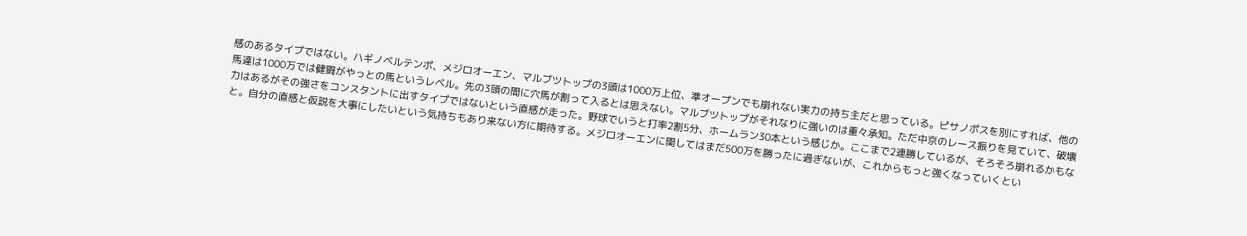感のあるタイプではない。ハギノベルテンポ、メジロオーエン、マルブツトップの3頭は1000万上位、準オープンでも崩れない実力の持ち主だと思っている。ピサノポスを別にすれば、他の馬達は1000万では健闘がやっとの馬というレベル。先の3頭の間に穴馬が割って入るとは思えない。マルブツトップがそれなりに強いのは重々承知。ただ中京のレース振りを見ていて、破壊力はあるがその強さをコンスタントに出すタイプではないという直感が走った。野球でいうと打率2割5分、ホームラン30本という感じか。ここまで2連勝しているが、そろそろ崩れるかもなと。自分の直感と仮説を大事にしたいという気持ちもあり来ない方に期待する。メジロオーエンに関してはまだ500万を勝ったに過ぎないが、これからもっと強くなっていくとい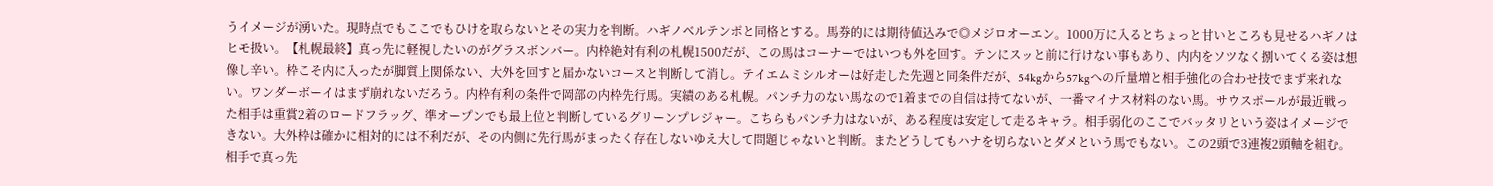うイメージが湧いた。現時点でもここでもひけを取らないとその実力を判断。ハギノベルテンポと同格とする。馬券的には期待値込みで◎メジロオーエン。1000万に入るとちょっと甘いところも見せるハギノはヒモ扱い。【札幌最終】真っ先に軽視したいのがグラスボンバー。内枠絶対有利の札幌1500だが、この馬はコーナーではいつも外を回す。テンにスッと前に行けない事もあり、内内をソツなく捌いてくる姿は想像し辛い。枠こそ内に入ったが脚質上関係ない、大外を回すと届かないコースと判断して消し。テイエムミシルオーは好走した先週と同条件だが、54kgから57kgへの斤量増と相手強化の合わせ技でまず来れない。ワンダーボーイはまず崩れないだろう。内枠有利の条件で岡部の内枠先行馬。実績のある札幌。パンチ力のない馬なので1着までの自信は持てないが、一番マイナス材料のない馬。サウスポールが最近戦った相手は重賞2着のロードフラッグ、準オープンでも最上位と判断しているグリーンプレジャー。こちらもパンチ力はないが、ある程度は安定して走るキャラ。相手弱化のここでバッタリという姿はイメージできない。大外枠は確かに相対的には不利だが、その内側に先行馬がまったく存在しないゆえ大して問題じゃないと判断。またどうしてもハナを切らないとダメという馬でもない。この2頭で3連複2頭軸を組む。相手で真っ先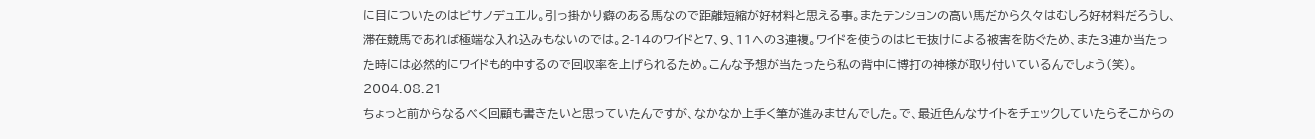に目についたのはピサノデュエル。引っ掛かり癖のある馬なので距離短縮が好材料と思える事。またテンションの高い馬だから久々はむしろ好材料だろうし、滞在競馬であれば極端な入れ込みもないのでは。2-14のワイドと7、9、11への3連複。ワイドを使うのはヒモ抜けによる被害を防ぐため、また3連か当たった時には必然的にワイドも的中するので回収率を上げられるため。こんな予想が当たったら私の背中に博打の神様が取り付いているんでしょう(笑)。
2004.08.21
ちょっと前からなるべく回顧も書きたいと思っていたんですが、なかなか上手く筆が進みませんでした。で、最近色んなサイトをチェックしていたらそこからの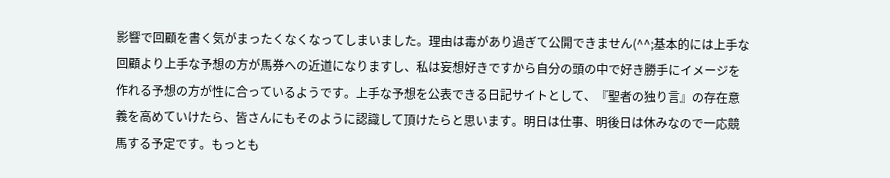影響で回顧を書く気がまったくなくなってしまいました。理由は毒があり過ぎて公開できません(^^;基本的には上手な回顧より上手な予想の方が馬券への近道になりますし、私は妄想好きですから自分の頭の中で好き勝手にイメージを作れる予想の方が性に合っているようです。上手な予想を公表できる日記サイトとして、『聖者の独り言』の存在意義を高めていけたら、皆さんにもそのように認識して頂けたらと思います。明日は仕事、明後日は休みなので一応競馬する予定です。もっとも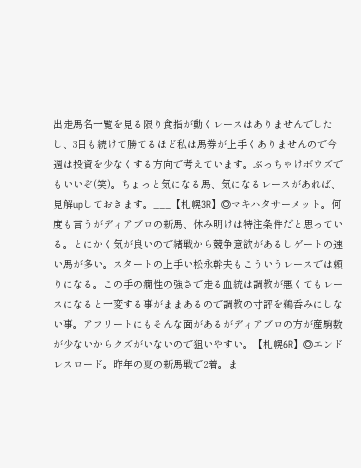出走馬名一覧を見る限り食指が動くレースはありませんでしたし、3日も続けて勝てるほど私は馬券が上手くありませんので今週は投資を少なくする方向で考えています。ぶっちゃけボウズでもいいぞ(笑)。ちょっと気になる馬、気になるレースがあれば、見解upしておきます。___【札幌3R】◎マキハタサーメット。何度も言うがディアブロの新馬、休み明けは特注条件だと思っている。とにかく気が良いので緒戦から競争意欲があるしゲートの速い馬が多い。スタートの上手い松永幹夫もこういうレースでは頼りになる。この手の癇性の強さで走る血統は調教が悪くてもレースになると一変する事がままあるので調教の寸評を鵜呑みにしない事。アフリートにもそんな面があるがディアブロの方が産駒数が少ないからクズがいないので狙いやすい。【札幌6R】◎エンドレスロード。昨年の夏の新馬戦で2着。ま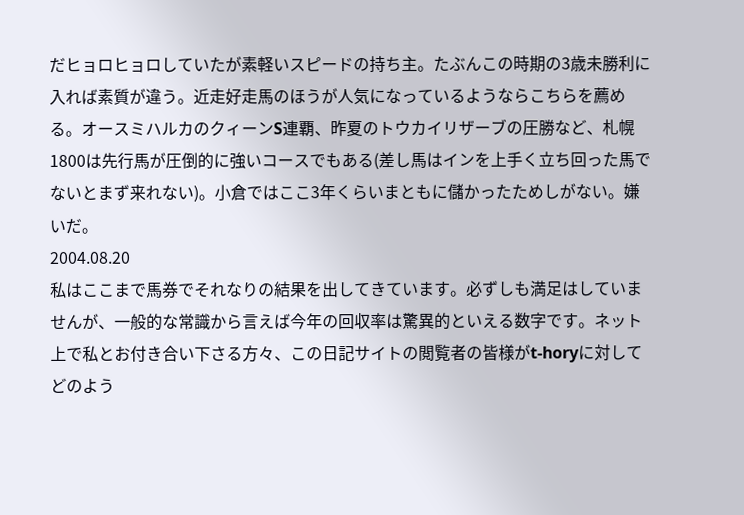だヒョロヒョロしていたが素軽いスピードの持ち主。たぶんこの時期の3歳未勝利に入れば素質が違う。近走好走馬のほうが人気になっているようならこちらを薦める。オースミハルカのクィーンS連覇、昨夏のトウカイリザーブの圧勝など、札幌1800は先行馬が圧倒的に強いコースでもある(差し馬はインを上手く立ち回った馬でないとまず来れない)。小倉ではここ3年くらいまともに儲かったためしがない。嫌いだ。
2004.08.20
私はここまで馬券でそれなりの結果を出してきています。必ずしも満足はしていませんが、一般的な常識から言えば今年の回収率は驚異的といえる数字です。ネット上で私とお付き合い下さる方々、この日記サイトの閲覧者の皆様がt-horyに対してどのよう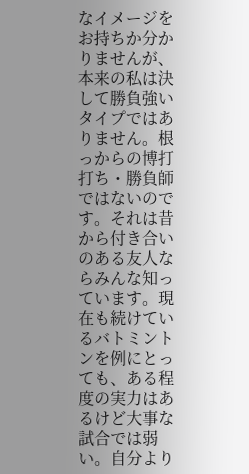なイメージをお持ちか分かりませんが、本来の私は決して勝負強いタイプではありません。根っからの博打打ち・勝負師ではないのです。それは昔から付き合いのある友人ならみんな知っています。現在も続けているバトミントンを例にとっても、ある程度の実力はあるけど大事な試合では弱い。自分より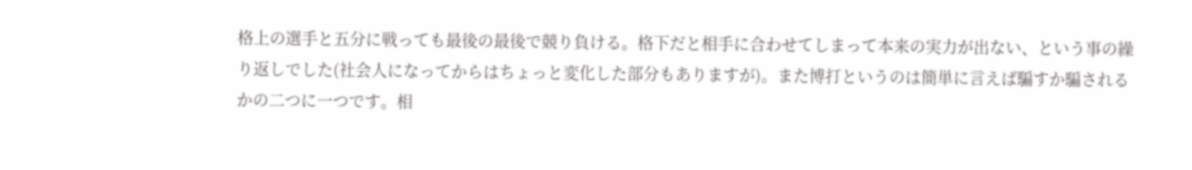格上の選手と五分に戦っても最後の最後で競り負ける。格下だと相手に合わせてしまって本来の実力が出ない、という事の繰り返しでした(社会人になってからはちょっと変化した部分もありますが)。また博打というのは簡単に言えば騙すか騙されるかの二つに一つです。相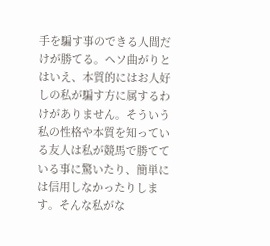手を騙す事のできる人間だけが勝てる。ヘソ曲がりとはいえ、本質的にはお人好しの私が騙す方に属するわけがありません。そういう私の性格や本質を知っている友人は私が競馬で勝てている事に驚いたり、簡単には信用しなかったりします。そんな私がな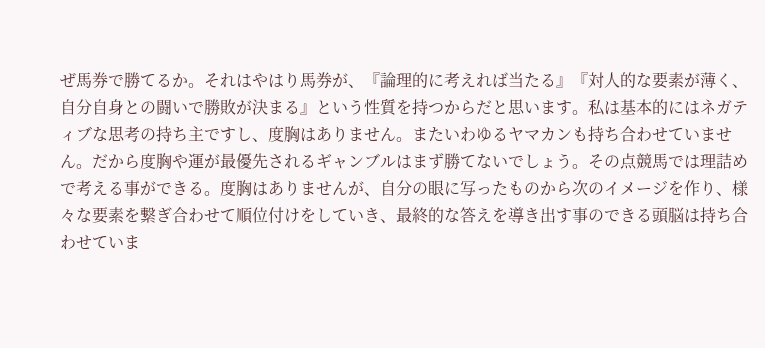ぜ馬券で勝てるか。それはやはり馬券が、『論理的に考えれば当たる』『対人的な要素が薄く、自分自身との闘いで勝敗が決まる』という性質を持つからだと思います。私は基本的にはネガティブな思考の持ち主ですし、度胸はありません。またいわゆるヤマカンも持ち合わせていません。だから度胸や運が最優先されるギャンブルはまず勝てないでしょう。その点競馬では理詰めで考える事ができる。度胸はありませんが、自分の眼に写ったものから次のイメージを作り、様々な要素を繋ぎ合わせて順位付けをしていき、最終的な答えを導き出す事のできる頭脳は持ち合わせていま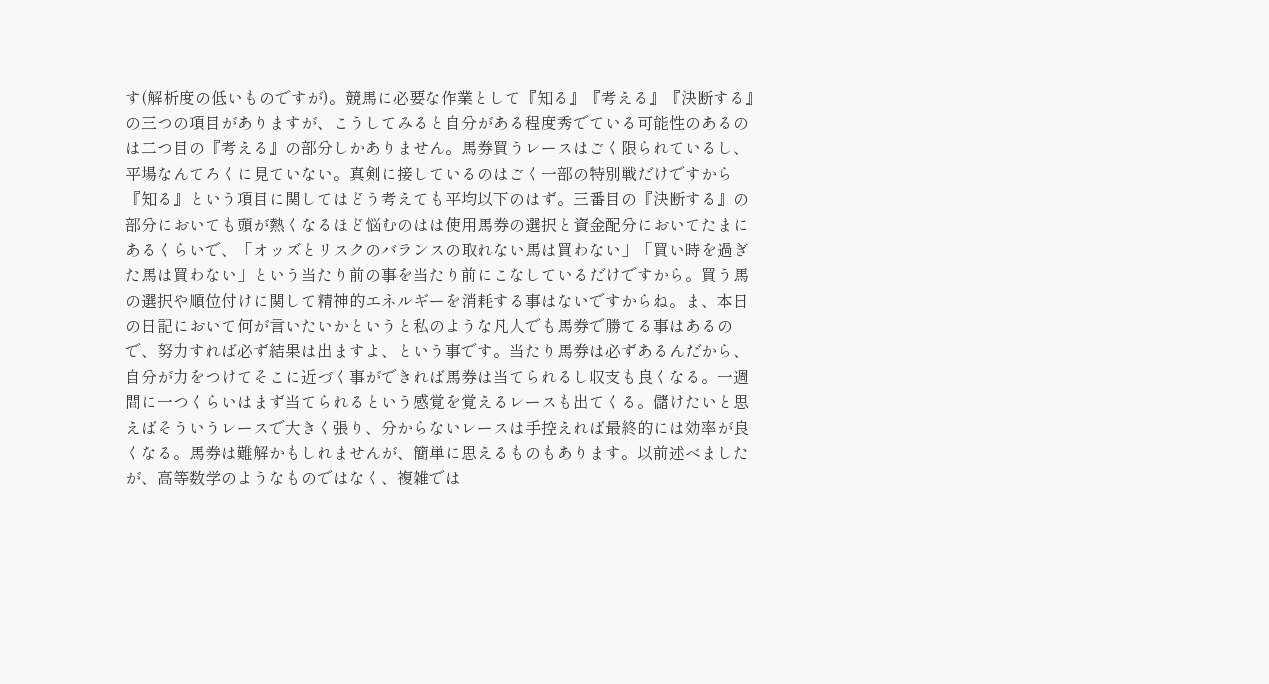す(解析度の低いものですが)。競馬に必要な作業として『知る』『考える』『決断する』の三つの項目がありますが、こうしてみると自分がある程度秀でている可能性のあるのは二つ目の『考える』の部分しかありません。馬券買うレースはごく限られているし、平場なんてろくに見ていない。真剣に接しているのはごく一部の特別戦だけですから『知る』という項目に関してはどう考えても平均以下のはず。三番目の『決断する』の部分においても頭が熱くなるほど悩むのはは使用馬券の選択と資金配分においてたまにあるくらいで、「オッズとリスクのバランスの取れない馬は買わない」「買い時を過ぎた馬は買わない」という当たり前の事を当たり前にこなしているだけですから。買う馬の選択や順位付けに関して精神的エネルギーを消耗する事はないですからね。ま、本日の日記において何が言いたいかというと私のような凡人でも馬券で勝てる事はあるので、努力すれば必ず結果は出ますよ、という事です。当たり馬券は必ずあるんだから、自分が力をつけてそこに近づく事ができれば馬券は当てられるし収支も良くなる。一週間に一つくらいはまず当てられるという感覚を覚えるレースも出てくる。儲けたいと思えばそういうレースで大きく張り、分からないレースは手控えれば最終的には効率が良くなる。馬券は難解かもしれませんが、簡単に思えるものもあります。以前述べましたが、高等数学のようなものではなく、複雑では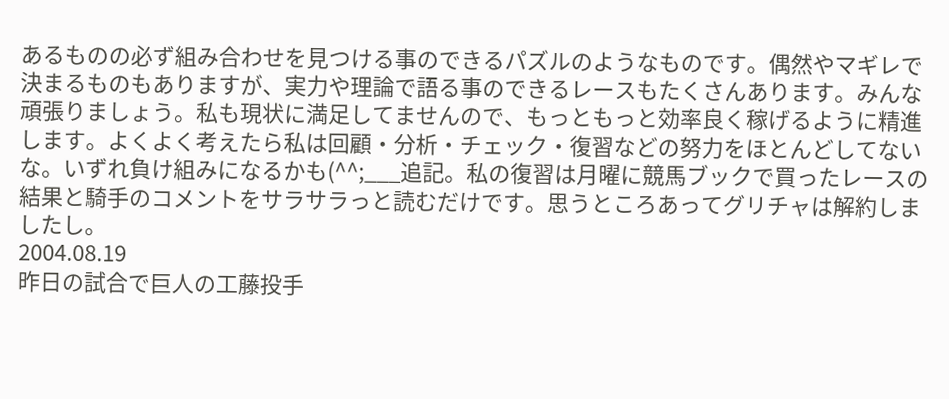あるものの必ず組み合わせを見つける事のできるパズルのようなものです。偶然やマギレで決まるものもありますが、実力や理論で語る事のできるレースもたくさんあります。みんな頑張りましょう。私も現状に満足してませんので、もっともっと効率良く稼げるように精進します。よくよく考えたら私は回顧・分析・チェック・復習などの努力をほとんどしてないな。いずれ負け組みになるかも(^^;___追記。私の復習は月曜に競馬ブックで買ったレースの結果と騎手のコメントをサラサラっと読むだけです。思うところあってグリチャは解約しましたし。
2004.08.19
昨日の試合で巨人の工藤投手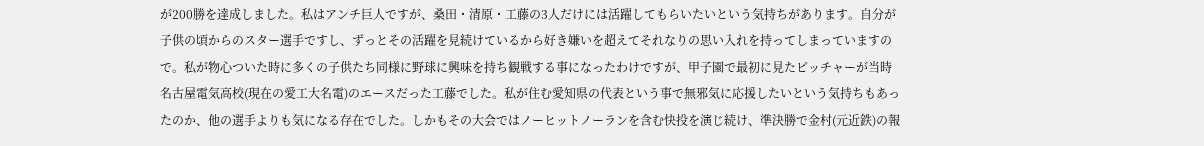が200勝を達成しました。私はアンチ巨人ですが、桑田・清原・工藤の3人だけには活躍してもらいたいという気持ちがあります。自分が子供の頃からのスター選手ですし、ずっとその活躍を見続けているから好き嫌いを超えてそれなりの思い入れを持ってしまっていますので。私が物心ついた時に多くの子供たち同様に野球に興味を持ち観戦する事になったわけですが、甲子園で最初に見たピッチャーが当時名古屋電気高校(現在の愛工大名電)のエースだった工藤でした。私が住む愛知県の代表という事で無邪気に応援したいという気持ちもあったのか、他の選手よりも気になる存在でした。しかもその大会ではノーヒットノーランを含む快投を演じ続け、準決勝で金村(元近鉄)の報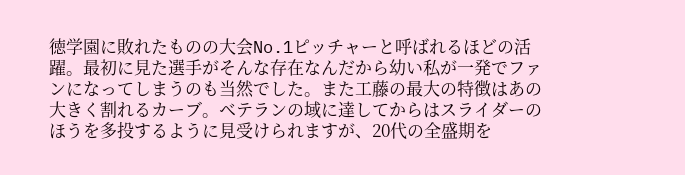徳学園に敗れたものの大会No.1ピッチャーと呼ばれるほどの活躍。最初に見た選手がそんな存在なんだから幼い私が一発でファンになってしまうのも当然でした。また工藤の最大の特徴はあの大きく割れるカーブ。ベテランの域に達してからはスライダーのほうを多投するように見受けられますが、20代の全盛期を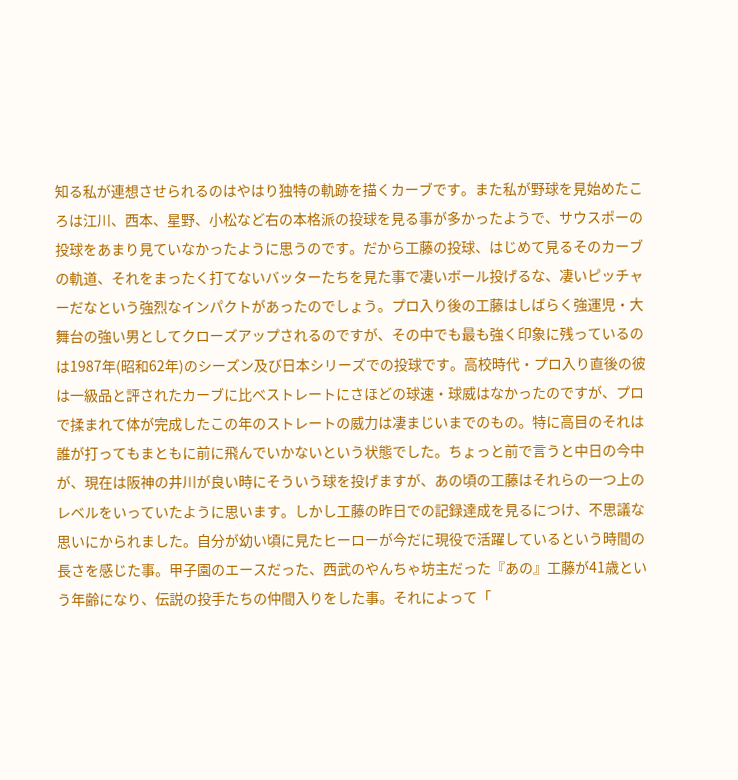知る私が連想させられるのはやはり独特の軌跡を描くカーブです。また私が野球を見始めたころは江川、西本、星野、小松など右の本格派の投球を見る事が多かったようで、サウスポーの投球をあまり見ていなかったように思うのです。だから工藤の投球、はじめて見るそのカーブの軌道、それをまったく打てないバッターたちを見た事で凄いボール投げるな、凄いピッチャーだなという強烈なインパクトがあったのでしょう。プロ入り後の工藤はしばらく強運児・大舞台の強い男としてクローズアップされるのですが、その中でも最も強く印象に残っているのは1987年(昭和62年)のシーズン及び日本シリーズでの投球です。高校時代・プロ入り直後の彼は一級品と評されたカーブに比べストレートにさほどの球速・球威はなかったのですが、プロで揉まれて体が完成したこの年のストレートの威力は凄まじいまでのもの。特に高目のそれは誰が打ってもまともに前に飛んでいかないという状態でした。ちょっと前で言うと中日の今中が、現在は阪神の井川が良い時にそういう球を投げますが、あの頃の工藤はそれらの一つ上のレベルをいっていたように思います。しかし工藤の昨日での記録達成を見るにつけ、不思議な思いにかられました。自分が幼い頃に見たヒーローが今だに現役で活躍しているという時間の長さを感じた事。甲子園のエースだった、西武のやんちゃ坊主だった『あの』工藤が41歳という年齢になり、伝説の投手たちの仲間入りをした事。それによって「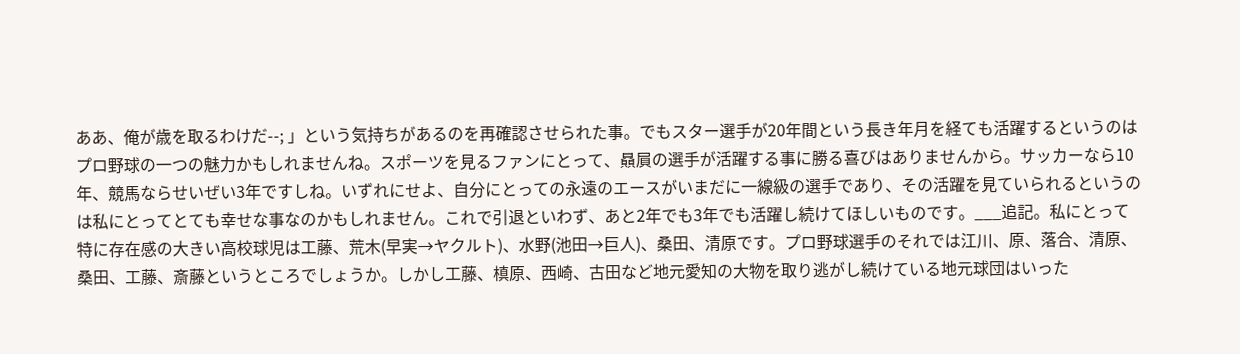ああ、俺が歳を取るわけだ--; 」という気持ちがあるのを再確認させられた事。でもスター選手が20年間という長き年月を経ても活躍するというのはプロ野球の一つの魅力かもしれませんね。スポーツを見るファンにとって、贔屓の選手が活躍する事に勝る喜びはありませんから。サッカーなら10年、競馬ならせいぜい3年ですしね。いずれにせよ、自分にとっての永遠のエースがいまだに一線級の選手であり、その活躍を見ていられるというのは私にとってとても幸せな事なのかもしれません。これで引退といわず、あと2年でも3年でも活躍し続けてほしいものです。___追記。私にとって特に存在感の大きい高校球児は工藤、荒木(早実→ヤクルト)、水野(池田→巨人)、桑田、清原です。プロ野球選手のそれでは江川、原、落合、清原、桑田、工藤、斎藤というところでしょうか。しかし工藤、槙原、西崎、古田など地元愛知の大物を取り逃がし続けている地元球団はいった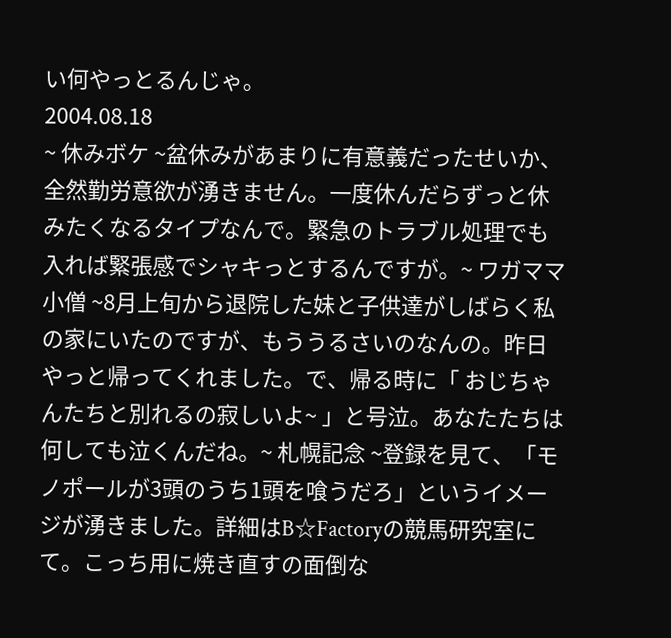い何やっとるんじゃ。
2004.08.18
~ 休みボケ ~盆休みがあまりに有意義だったせいか、全然勤労意欲が湧きません。一度休んだらずっと休みたくなるタイプなんで。緊急のトラブル処理でも入れば緊張感でシャキっとするんですが。~ ワガママ小僧 ~8月上旬から退院した妹と子供達がしばらく私の家にいたのですが、もううるさいのなんの。昨日やっと帰ってくれました。で、帰る時に「 おじちゃんたちと別れるの寂しいよ~ 」と号泣。あなたたちは何しても泣くんだね。~ 札幌記念 ~登録を見て、「モノポールが3頭のうち1頭を喰うだろ」というイメージが湧きました。詳細はB☆Factoryの競馬研究室にて。こっち用に焼き直すの面倒な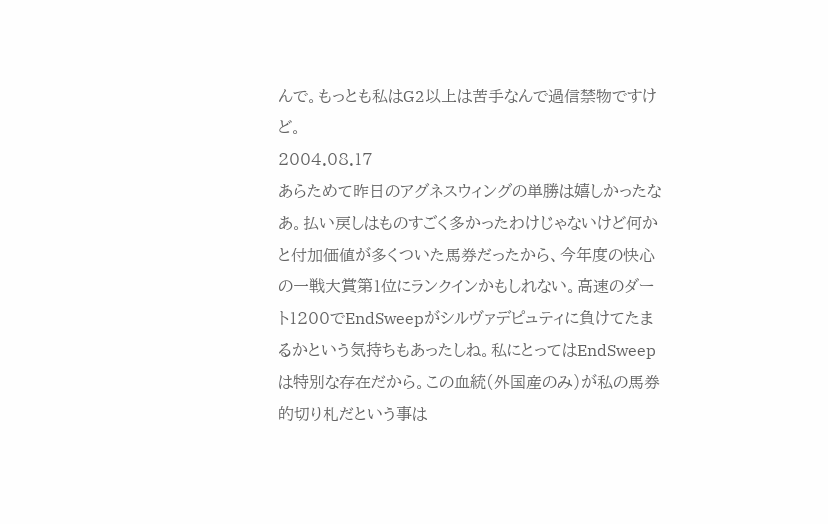んで。もっとも私はG2以上は苦手なんで過信禁物ですけど。
2004.08.17
あらためて昨日のアグネスウィングの単勝は嬉しかったなあ。払い戻しはものすごく多かったわけじゃないけど何かと付加価値が多くついた馬券だったから、今年度の快心の一戦大賞第1位にランクインかもしれない。高速のダート1200でEndSweepがシルヴァデピュティに負けてたまるかという気持ちもあったしね。私にとってはEndSweepは特別な存在だから。この血統(外国産のみ)が私の馬券的切り札だという事は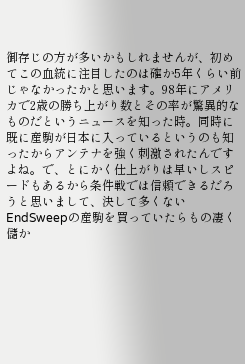御存じの方が多いかもしれませんが、初めてこの血統に注目したのは確か5年くらい前じゃなかったかと思います。98年にアメリカで2歳の勝ち上がり数とその率が驚異的なものだというニュースを知った時。同時に既に産駒が日本に入っているというのも知ったからアンテナを強く刺激されたんですよね。で、とにかく仕上がりは早いしスピードもあるから条件戦では信頼できるだろうと思いまして、決して多くないEndSweepの産駒を買っていたらもの凄く儲か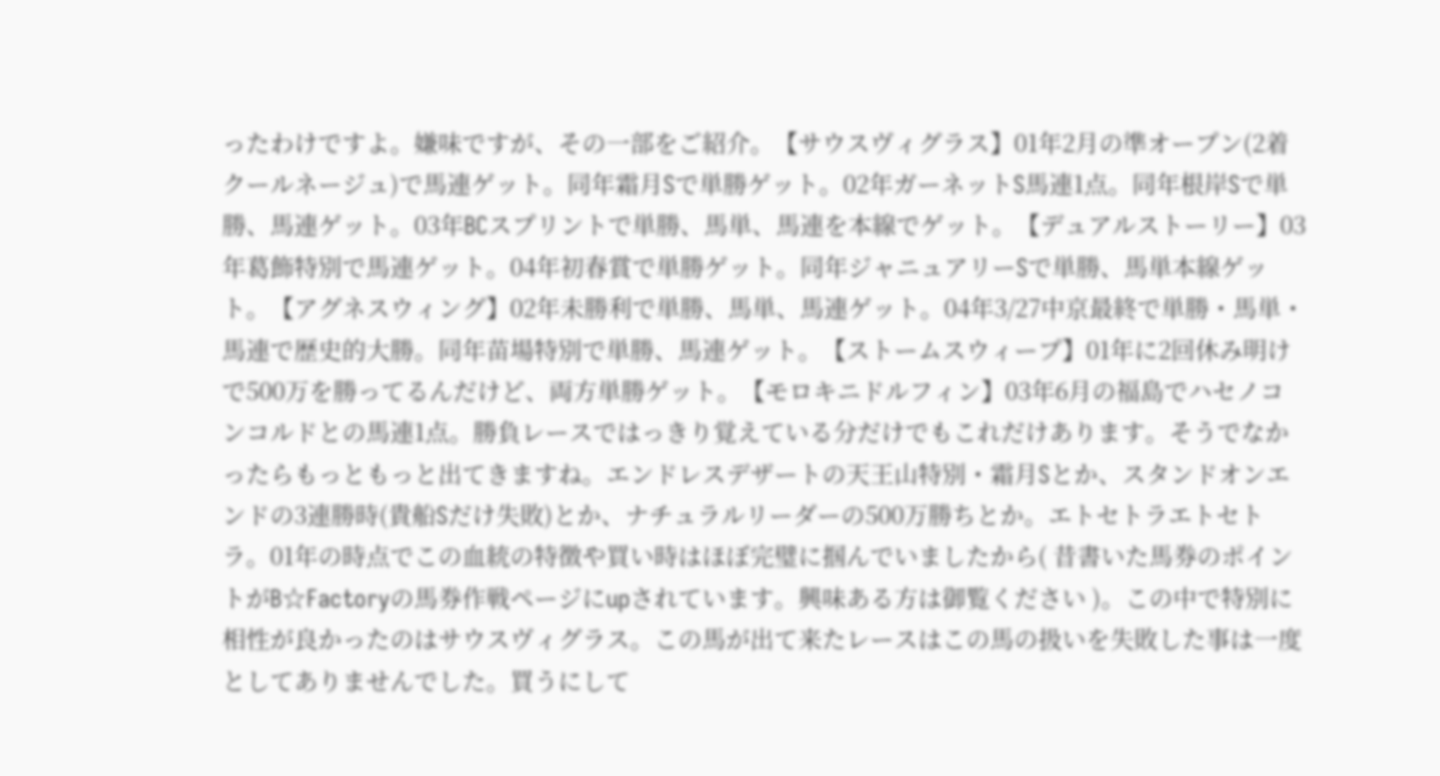ったわけですよ。嫌味ですが、その一部をご紹介。【サウスヴィグラス】01年2月の準オープン(2着クールネージュ)で馬連ゲット。同年霜月Sで単勝ゲット。02年ガーネットS馬連1点。同年根岸Sで単勝、馬連ゲット。03年BCスプリントで単勝、馬単、馬連を本線でゲット。【デュアルストーリー】03年葛飾特別で馬連ゲット。04年初春賞で単勝ゲット。同年ジャニュアリーSで単勝、馬単本線ゲット。【アグネスウィング】02年未勝利で単勝、馬単、馬連ゲット。04年3/27中京最終で単勝・馬単・馬連で歴史的大勝。同年苗場特別で単勝、馬連ゲット。【ストームスウィープ】01年に2回休み明けで500万を勝ってるんだけど、両方単勝ゲット。【モロキニドルフィン】03年6月の福島でハセノコンコルドとの馬連1点。勝負レースではっきり覚えている分だけでもこれだけあります。そうでなかったらもっともっと出てきますね。エンドレスデザートの天王山特別・霜月Sとか、スタンドオンエンドの3連勝時(貴船Sだけ失敗)とか、ナチュラルリーダーの500万勝ちとか。エトセトラエトセトラ。01年の時点でこの血統の特徴や買い時はほぼ完璧に掴んでいましたから( 昔書いた馬券のポイントがB☆Factoryの馬券作戦ページにupされています。興味ある方は御覧ください )。この中で特別に相性が良かったのはサウスヴィグラス。この馬が出て来たレースはこの馬の扱いを失敗した事は一度としてありませんでした。買うにして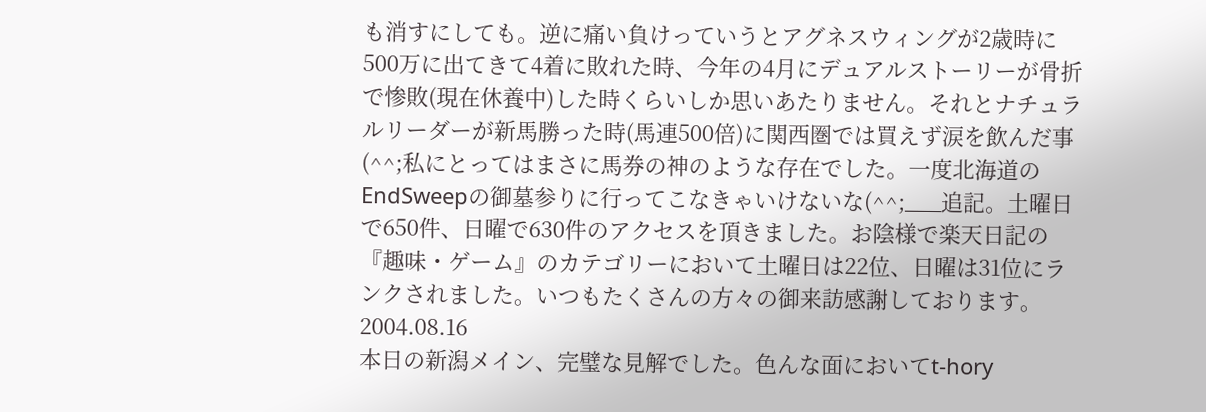も消すにしても。逆に痛い負けっていうとアグネスウィングが2歳時に500万に出てきて4着に敗れた時、今年の4月にデュアルストーリーが骨折で惨敗(現在休養中)した時くらいしか思いあたりません。それとナチュラルリーダーが新馬勝った時(馬連500倍)に関西圏では買えず涙を飲んだ事(^^;私にとってはまさに馬券の神のような存在でした。一度北海道のEndSweepの御墓参りに行ってこなきゃいけないな(^^;___追記。土曜日で650件、日曜で630件のアクセスを頂きました。お陰様で楽天日記の『趣味・ゲーム』のカテゴリーにおいて土曜日は22位、日曜は31位にランクされました。いつもたくさんの方々の御来訪感謝しております。
2004.08.16
本日の新潟メイン、完璧な見解でした。色んな面においてt-hory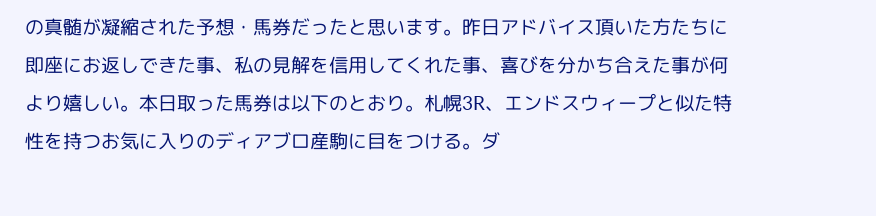の真髄が凝縮された予想・馬券だったと思います。昨日アドバイス頂いた方たちに即座にお返しできた事、私の見解を信用してくれた事、喜びを分かち合えた事が何より嬉しい。本日取った馬券は以下のとおり。札幌3R、エンドスウィープと似た特性を持つお気に入りのディアブロ産駒に目をつける。ダ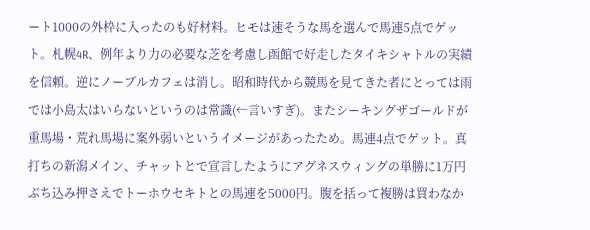ート1000の外枠に入ったのも好材料。ヒモは速そうな馬を選んで馬連5点でゲット。札幌4R、例年より力の必要な芝を考慮し函館で好走したタイキシャトルの実績を信頼。逆にノーブルカフェは消し。昭和時代から競馬を見てきた者にとっては雨では小島太はいらないというのは常識(←言いすぎ)。またシーキングザゴールドが重馬場・荒れ馬場に案外弱いというイメージがあったため。馬連4点でゲット。真打ちの新潟メイン、チャットとで宣言したようにアグネスウィングの単勝に1万円ぶち込み押さえでトーホウセキトとの馬連を5000円。腹を括って複勝は買わなか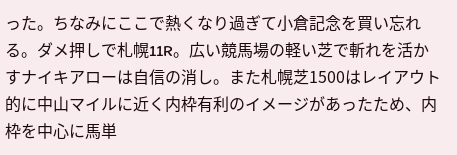った。ちなみにここで熱くなり過ぎて小倉記念を買い忘れる。ダメ押しで札幌11R。広い競馬場の軽い芝で斬れを活かすナイキアローは自信の消し。また札幌芝1500はレイアウト的に中山マイルに近く内枠有利のイメージがあったため、内枠を中心に馬単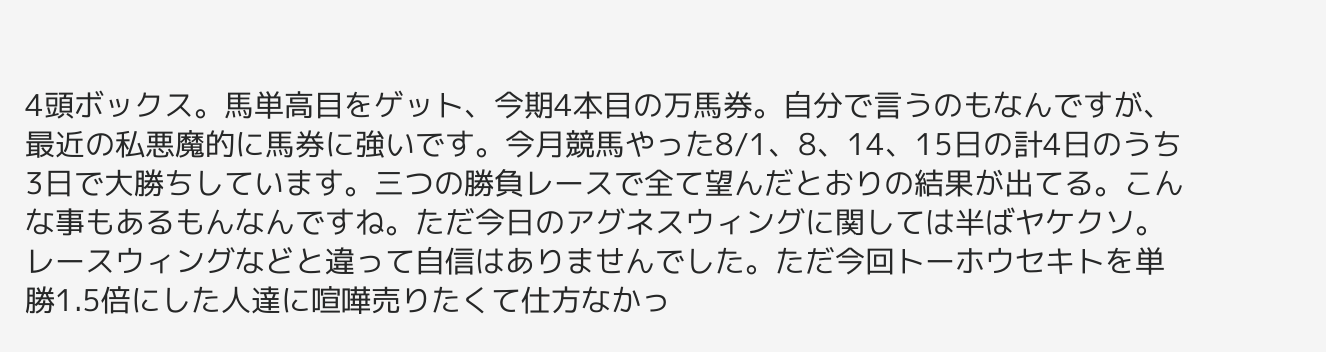4頭ボックス。馬単高目をゲット、今期4本目の万馬券。自分で言うのもなんですが、最近の私悪魔的に馬券に強いです。今月競馬やった8/1、8、14、15日の計4日のうち3日で大勝ちしています。三つの勝負レースで全て望んだとおりの結果が出てる。こんな事もあるもんなんですね。ただ今日のアグネスウィングに関しては半ばヤケクソ。レースウィングなどと違って自信はありませんでした。ただ今回トーホウセキトを単勝1.5倍にした人達に喧嘩売りたくて仕方なかっ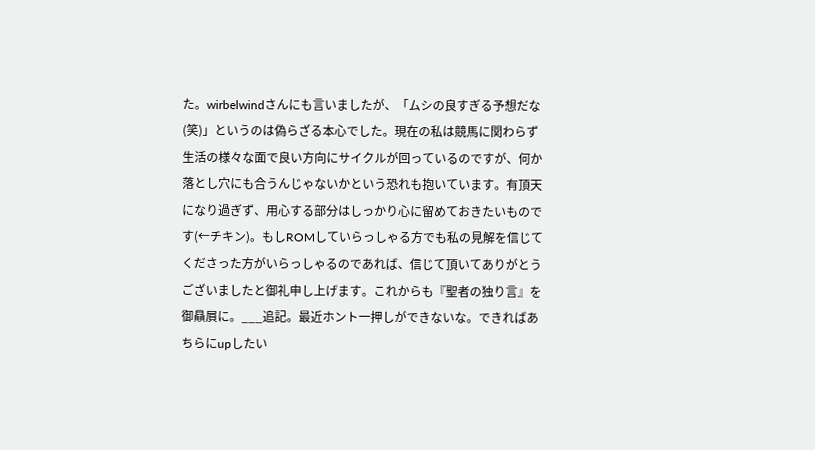た。wirbelwindさんにも言いましたが、「ムシの良すぎる予想だな(笑)」というのは偽らざる本心でした。現在の私は競馬に関わらず生活の様々な面で良い方向にサイクルが回っているのですが、何か落とし穴にも合うんじゃないかという恐れも抱いています。有頂天になり過ぎず、用心する部分はしっかり心に留めておきたいものです(←チキン)。もしROMしていらっしゃる方でも私の見解を信じてくださった方がいらっしゃるのであれば、信じて頂いてありがとうございましたと御礼申し上げます。これからも『聖者の独り言』を御贔屓に。___追記。最近ホント一押しができないな。できればあちらにupしたい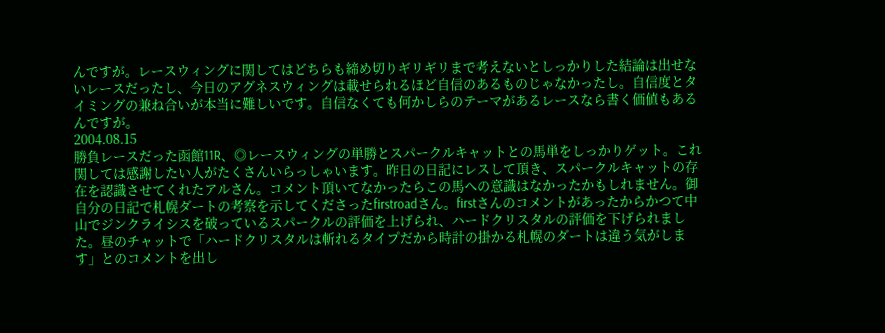んですが。レースウィングに関してはどちらも締め切りギリギリまで考えないとしっかりした結論は出せないレースだったし、今日のアグネスウィングは載せられるほど自信のあるものじゃなかったし。自信度とタイミングの兼ね合いが本当に難しいです。自信なくても何かしらのテーマがあるレースなら書く価値もあるんですが。
2004.08.15
勝負レースだった函館11R、◎レースウィングの単勝とスパークルキャットとの馬単をしっかりゲット。これ関しては感謝したい人がたくさんいらっしゃいます。昨日の日記にレスして頂き、スパークルキャットの存在を認識させてくれたアルさん。コメント頂いてなかったらこの馬への意識はなかったかもしれません。御自分の日記で札幌ダートの考察を示してくださったfirstroadさん。firstさんのコメントがあったからかつて中山でジンクライシスを破っているスパークルの評価を上げられ、ハードクリスタルの評価を下げられました。昼のチャットで「ハードクリスタルは斬れるタイプだから時計の掛かる札幌のダートは違う気がします」とのコメントを出し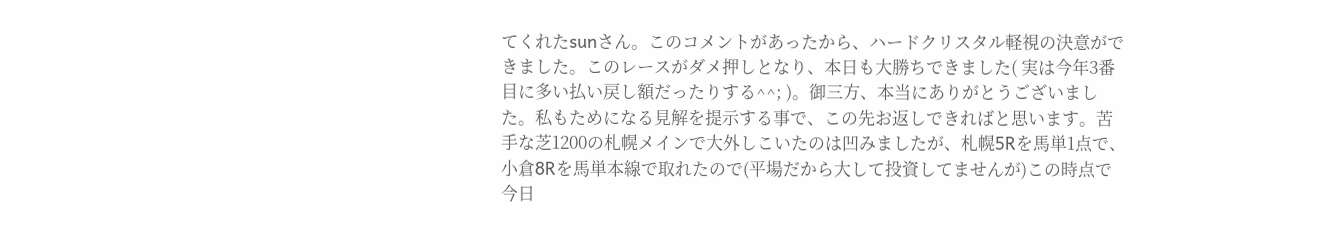てくれたsunさん。このコメントがあったから、ハードクリスタル軽視の決意ができました。このレースがダメ押しとなり、本日も大勝ちできました( 実は今年3番目に多い払い戻し額だったりする^^; )。御三方、本当にありがとうございました。私もためになる見解を提示する事で、この先お返しできればと思います。苦手な芝1200の札幌メインで大外しこいたのは凹みましたが、札幌5Rを馬単1点で、小倉8Rを馬単本線で取れたので(平場だから大して投資してませんが)この時点で今日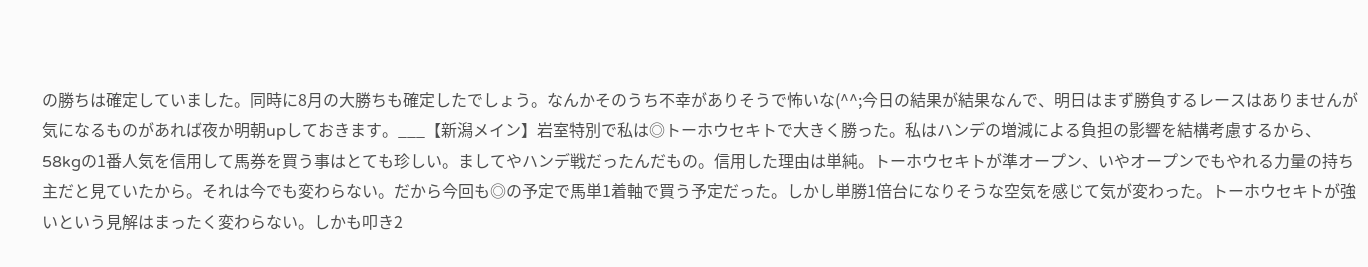の勝ちは確定していました。同時に8月の大勝ちも確定したでしょう。なんかそのうち不幸がありそうで怖いな(^^;今日の結果が結果なんで、明日はまず勝負するレースはありませんが気になるものがあれば夜か明朝upしておきます。___【新潟メイン】岩室特別で私は◎トーホウセキトで大きく勝った。私はハンデの増減による負担の影響を結構考慮するから、58kgの1番人気を信用して馬券を買う事はとても珍しい。ましてやハンデ戦だったんだもの。信用した理由は単純。トーホウセキトが準オープン、いやオープンでもやれる力量の持ち主だと見ていたから。それは今でも変わらない。だから今回も◎の予定で馬単1着軸で買う予定だった。しかし単勝1倍台になりそうな空気を感じて気が変わった。トーホウセキトが強いという見解はまったく変わらない。しかも叩き2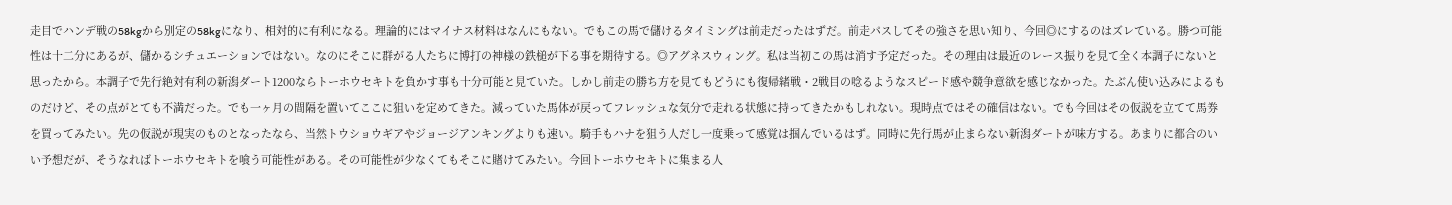走目でハンデ戦の58kgから別定の58kgになり、相対的に有利になる。理論的にはマイナス材料はなんにもない。でもこの馬で儲けるタイミングは前走だったはずだ。前走パスしてその強さを思い知り、今回◎にするのはズレている。勝つ可能性は十二分にあるが、儲かるシチュエーションではない。なのにそこに群がる人たちに博打の神様の鉄槌が下る事を期待する。◎アグネスウィング。私は当初この馬は消す予定だった。その理由は最近のレース振りを見て全く本調子にないと思ったから。本調子で先行絶対有利の新潟ダート1200ならトーホウセキトを負かす事も十分可能と見ていた。しかし前走の勝ち方を見てもどうにも復帰緒戦・2戦目の唸るようなスピード感や競争意欲を感じなかった。たぶん使い込みによるものだけど、その点がとても不満だった。でも一ヶ月の間隔を置いてここに狙いを定めてきた。減っていた馬体が戻ってフレッシュな気分で走れる状態に持ってきたかもしれない。現時点ではその確信はない。でも今回はその仮説を立てて馬券を買ってみたい。先の仮説が現実のものとなったなら、当然トウショウギアやジョージアンキングよりも速い。騎手もハナを狙う人だし一度乗って感覚は掴んでいるはず。同時に先行馬が止まらない新潟ダートが味方する。あまりに都合のいい予想だが、そうなればトーホウセキトを喰う可能性がある。その可能性が少なくてもそこに賭けてみたい。今回トーホウセキトに集まる人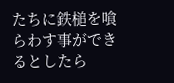たちに鉄槌を喰らわす事ができるとしたら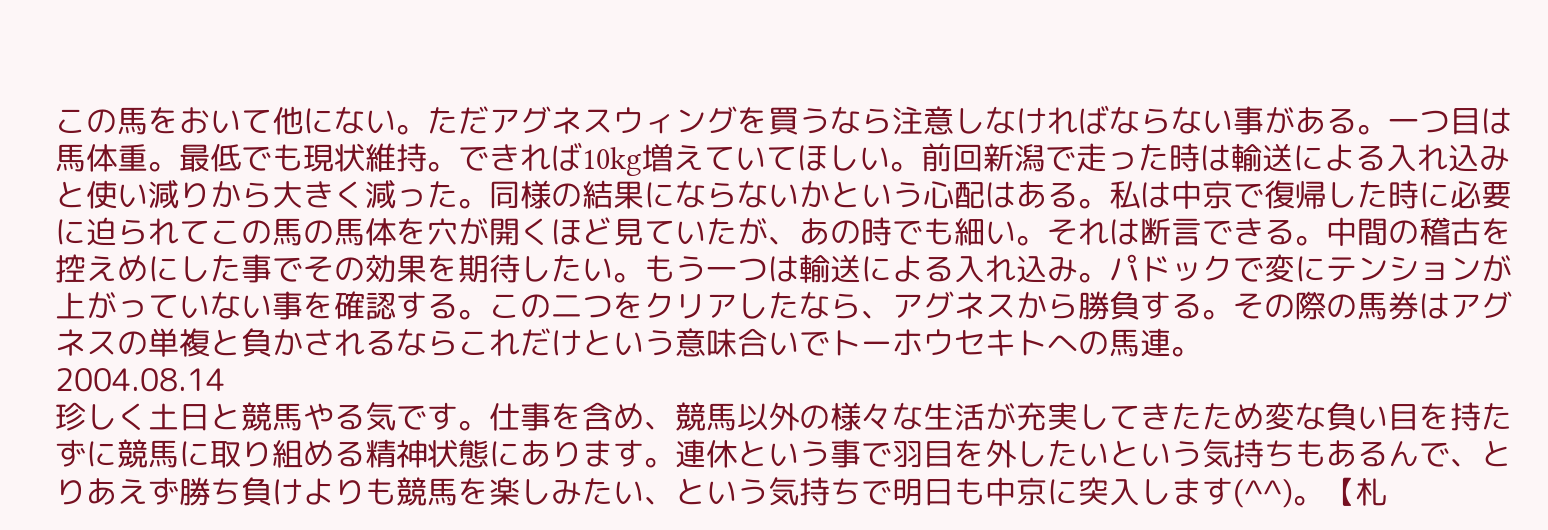この馬をおいて他にない。ただアグネスウィングを買うなら注意しなければならない事がある。一つ目は馬体重。最低でも現状維持。できれば10kg増えていてほしい。前回新潟で走った時は輸送による入れ込みと使い減りから大きく減った。同様の結果にならないかという心配はある。私は中京で復帰した時に必要に迫られてこの馬の馬体を穴が開くほど見ていたが、あの時でも細い。それは断言できる。中間の稽古を控えめにした事でその効果を期待したい。もう一つは輸送による入れ込み。パドックで変にテンションが上がっていない事を確認する。この二つをクリアしたなら、アグネスから勝負する。その際の馬券はアグネスの単複と負かされるならこれだけという意味合いでトーホウセキトへの馬連。
2004.08.14
珍しく土日と競馬やる気です。仕事を含め、競馬以外の様々な生活が充実してきたため変な負い目を持たずに競馬に取り組める精神状態にあります。連休という事で羽目を外したいという気持ちもあるんで、とりあえず勝ち負けよりも競馬を楽しみたい、という気持ちで明日も中京に突入します(^^)。【札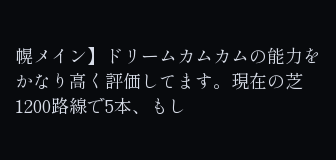幌メイン】ドリームカムカムの能力をかなり高く評価してます。現在の芝1200路線で5本、もし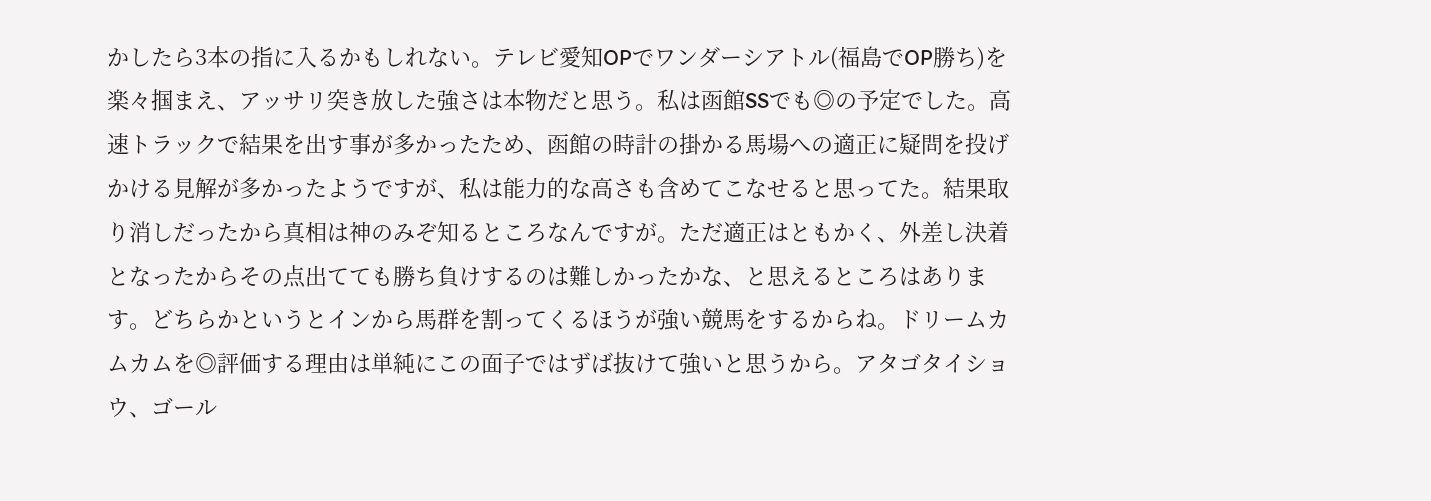かしたら3本の指に入るかもしれない。テレビ愛知OPでワンダーシアトル(福島でOP勝ち)を楽々掴まえ、アッサリ突き放した強さは本物だと思う。私は函館SSでも◎の予定でした。高速トラックで結果を出す事が多かったため、函館の時計の掛かる馬場への適正に疑問を投げかける見解が多かったようですが、私は能力的な高さも含めてこなせると思ってた。結果取り消しだったから真相は神のみぞ知るところなんですが。ただ適正はともかく、外差し決着となったからその点出てても勝ち負けするのは難しかったかな、と思えるところはあります。どちらかというとインから馬群を割ってくるほうが強い競馬をするからね。ドリームカムカムを◎評価する理由は単純にこの面子ではずば抜けて強いと思うから。アタゴタイショウ、ゴール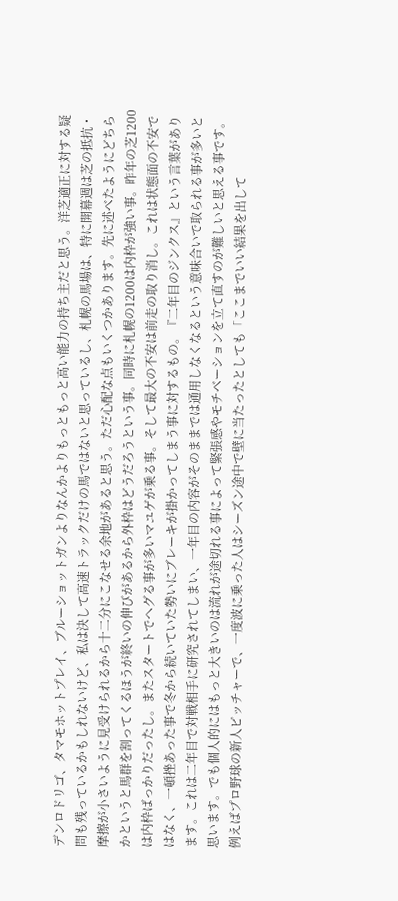デンロドリゴ、タマモホットプレイ、ブルーショットガンよりなんかよりもっともっと高い能力の持ち主だと思う。洋芝適正に対する疑問も残っているかもしれないけど、私は決して高速トラックだけの馬ではないと思っているし、札幌の馬場は、特に開幕週は芝の抵抗・摩擦が小さいように見受けられるから十二分にこなせる余地があると思う。ただ心配な点もいくつかあります。先に述べたようにどちらかというと馬群を割ってくるほうが終いの伸びがあるから外枠はどうだろうという事。同時に札幌の1200は内枠が強い事。昨年の芝1200は内枠ばっかりだったし。またスタートでへグる事が多いマユゲが乗る事。そして最大の不安は前走の取り消し。これは状態面の不安ではなく、一頓挫あった事で冬から続いていた勢いにブレーキが掛かってしまう事に対するもの。『二年目のジンクス』という言葉があります。これは二年目で対戦相手に研究されてしまい、一年目の内容がそのままでは通用しなくなるという意味合いで取られる事が多いと思います。でも個人的にはもっと大きいのは流れが途切れる事によって緊張感やモチベーションを立て直すのが難しいと思える事です。例えばプロ野球の新人ピッチャーで、一度波に乗った人はシーズン途中で壁に当たったとしても「ここまでいい結果を出して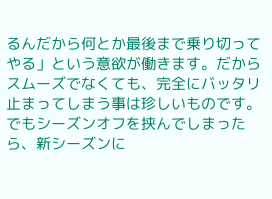るんだから何とか最後まで乗り切ってやる」という意欲が働きます。だからスムーズでなくても、完全にバッタリ止まってしまう事は珍しいものです。でもシーズンオフを挟んでしまったら、新シーズンに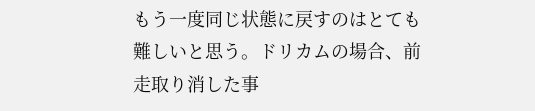もう一度同じ状態に戻すのはとても難しいと思う。ドリカムの場合、前走取り消した事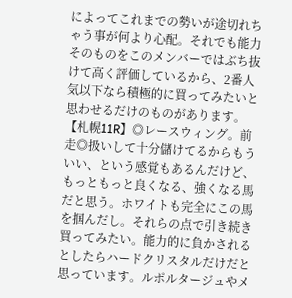によってこれまでの勢いが途切れちゃう事が何より心配。それでも能力そのものをこのメンバーではぶち抜けて高く評価しているから、2番人気以下なら積極的に買ってみたいと思わせるだけのものがあります。【札幌11R】◎レースウィング。前走◎扱いして十分儲けてるからもういい、という感覚もあるんだけど、もっともっと良くなる、強くなる馬だと思う。ホワイトも完全にこの馬を掴んだし。それらの点で引き続き買ってみたい。能力的に負かされるとしたらハードクリスタルだけだと思っています。ルポルタージュやメ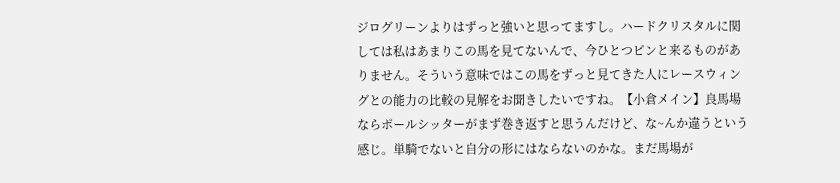ジログリーンよりはずっと強いと思ってますし。ハードクリスタルに関しては私はあまりこの馬を見てないんで、今ひとつピンと来るものがありません。そういう意味ではこの馬をずっと見てきた人にレースウィングとの能力の比較の見解をお聞きしたいですね。【小倉メイン】良馬場ならポールシッターがまず巻き返すと思うんだけど、な~んか違うという感じ。単騎でないと自分の形にはならないのかな。まだ馬場が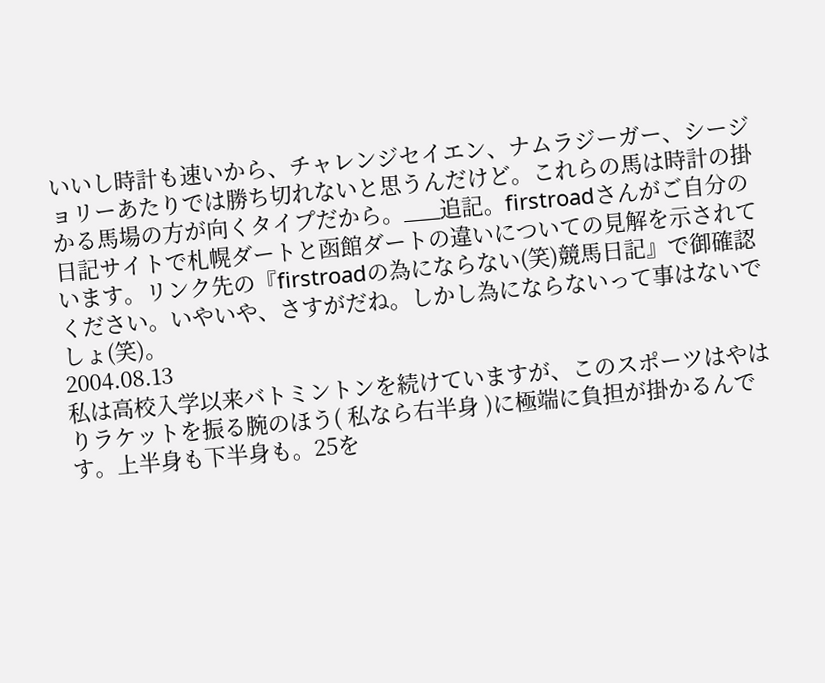いいし時計も速いから、チャレンジセイエン、ナムラジーガー、シージョリーあたりでは勝ち切れないと思うんだけど。これらの馬は時計の掛かる馬場の方が向くタイプだから。___追記。firstroadさんがご自分の日記サイトで札幌ダートと函館ダートの違いについての見解を示されています。リンク先の『firstroadの為にならない(笑)競馬日記』で御確認ください。いやいや、さすがだね。しかし為にならないって事はないでしょ(笑)。
2004.08.13
私は高校入学以来バトミントンを続けていますが、このスポーツはやはりラケットを振る腕のほう( 私なら右半身 )に極端に負担が掛かるんです。上半身も下半身も。25を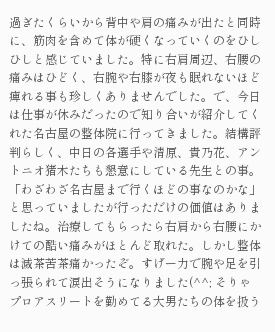過ぎたくらいから背中や肩の痛みが出たと同時に、筋肉を含めて体が硬くなっていくのをひしひしと感じていました。特に右肩周辺、右腰の痛みはひどく、右腕や右膝が夜も眠れないほど痺れる事も珍しくありませんでした。で、今日は仕事が休みだったので知り合いが紹介してくれた名古屋の整体院に行ってきました。結構評判らしく、中日の各選手や清原、貴乃花、アントニオ猪木たちも懇意にしている先生との事。「わざわざ名古屋まで行くほどの事なのかな」と思っていましたが行っただけの価値はありましたね。治療してもらったら右肩から右腰にかけての酷い痛みがほとんど取れた。しかし整体は滅茶苦茶痛かったぞ。すげー力で腕や足を引っ張られて涙出そうになりました(^^; そりゃプロアスリートを勤めてる大男たちの体を扱う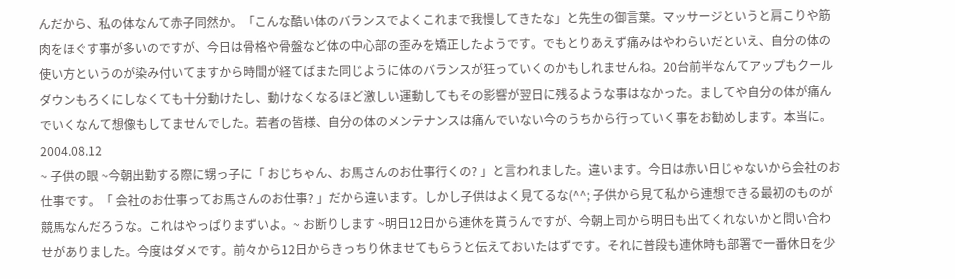んだから、私の体なんて赤子同然か。「こんな酷い体のバランスでよくこれまで我慢してきたな」と先生の御言葉。マッサージというと肩こりや筋肉をほぐす事が多いのですが、今日は骨格や骨盤など体の中心部の歪みを矯正したようです。でもとりあえず痛みはやわらいだといえ、自分の体の使い方というのが染み付いてますから時間が経てばまた同じように体のバランスが狂っていくのかもしれませんね。20台前半なんてアップもクールダウンもろくにしなくても十分動けたし、動けなくなるほど激しい運動してもその影響が翌日に残るような事はなかった。ましてや自分の体が痛んでいくなんて想像もしてませんでした。若者の皆様、自分の体のメンテナンスは痛んでいない今のうちから行っていく事をお勧めします。本当に。
2004.08.12
~ 子供の眼 ~今朝出勤する際に甥っ子に「 おじちゃん、お馬さんのお仕事行くの? 」と言われました。違います。今日は赤い日じゃないから会社のお仕事です。「 会社のお仕事ってお馬さんのお仕事? 」だから違います。しかし子供はよく見てるな(^^; 子供から見て私から連想できる最初のものが競馬なんだろうな。これはやっぱりまずいよ。~ お断りします ~明日12日から連休を貰うんですが、今朝上司から明日も出てくれないかと問い合わせがありました。今度はダメです。前々から12日からきっちり休ませてもらうと伝えておいたはずです。それに普段も連休時も部署で一番休日を少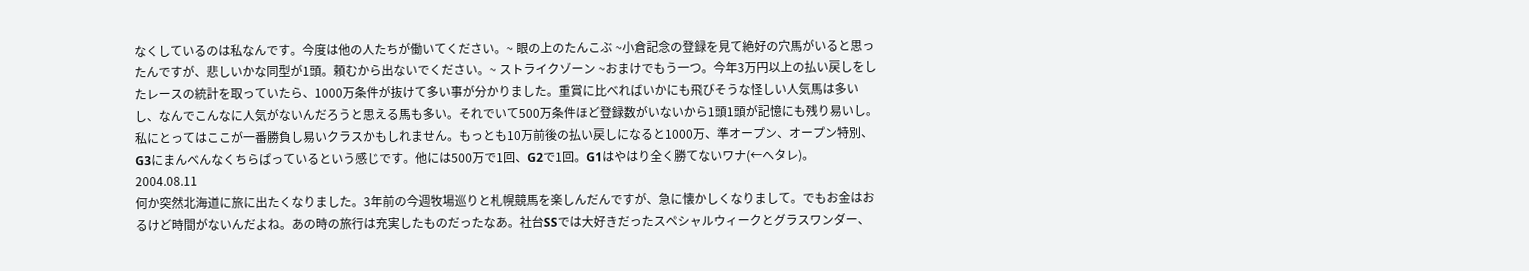なくしているのは私なんです。今度は他の人たちが働いてください。~ 眼の上のたんこぶ ~小倉記念の登録を見て絶好の穴馬がいると思ったんですが、悲しいかな同型が1頭。頼むから出ないでください。~ ストライクゾーン ~おまけでもう一つ。今年3万円以上の払い戻しをしたレースの統計を取っていたら、1000万条件が抜けて多い事が分かりました。重賞に比べればいかにも飛びそうな怪しい人気馬は多いし、なんでこんなに人気がないんだろうと思える馬も多い。それでいて500万条件ほど登録数がいないから1頭1頭が記憶にも残り易いし。私にとってはここが一番勝負し易いクラスかもしれません。もっとも10万前後の払い戻しになると1000万、準オープン、オープン特別、G3にまんべんなくちらぱっているという感じです。他には500万で1回、G2で1回。G1はやはり全く勝てないワナ(←へタレ)。
2004.08.11
何か突然北海道に旅に出たくなりました。3年前の今週牧場巡りと札幌競馬を楽しんだんですが、急に懐かしくなりまして。でもお金はおるけど時間がないんだよね。あの時の旅行は充実したものだったなあ。社台SSでは大好きだったスペシャルウィークとグラスワンダー、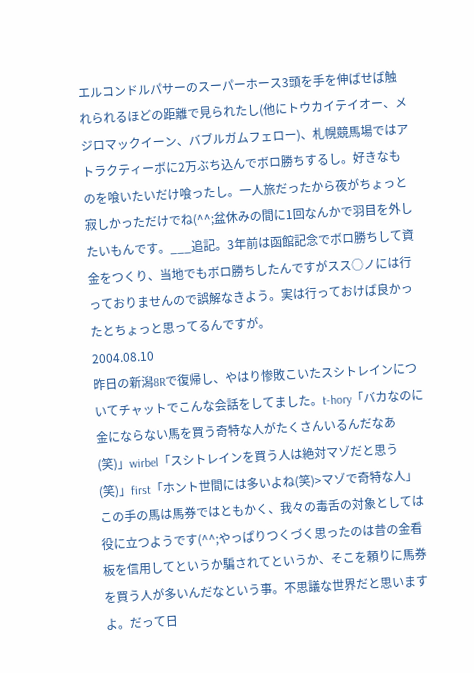エルコンドルパサーのスーパーホース3頭を手を伸ばせば触れられるほどの距離で見られたし(他にトウカイテイオー、メジロマックイーン、バブルガムフェロー)、札幌競馬場ではアトラクティーボに2万ぶち込んでボロ勝ちするし。好きなものを喰いたいだけ喰ったし。一人旅だったから夜がちょっと寂しかっただけでね(^^;盆休みの間に1回なんかで羽目を外したいもんです。___追記。3年前は函館記念でボロ勝ちして資金をつくり、当地でもボロ勝ちしたんですがスス○ノには行っておりませんので誤解なきよう。実は行っておけば良かったとちょっと思ってるんですが。
2004.08.10
昨日の新潟8Rで復帰し、やはり惨敗こいたスシトレインについてチャットでこんな会話をしてました。t-hory「バカなのに金にならない馬を買う奇特な人がたくさんいるんだなあ(笑)」wirbel「スシトレインを買う人は絶対マゾだと思う(笑)」first「ホント世間には多いよね(笑)>マゾで奇特な人」この手の馬は馬券ではともかく、我々の毒舌の対象としては役に立つようです(^^;やっぱりつくづく思ったのは昔の金看板を信用してというか騙されてというか、そこを頼りに馬券を買う人が多いんだなという事。不思議な世界だと思いますよ。だって日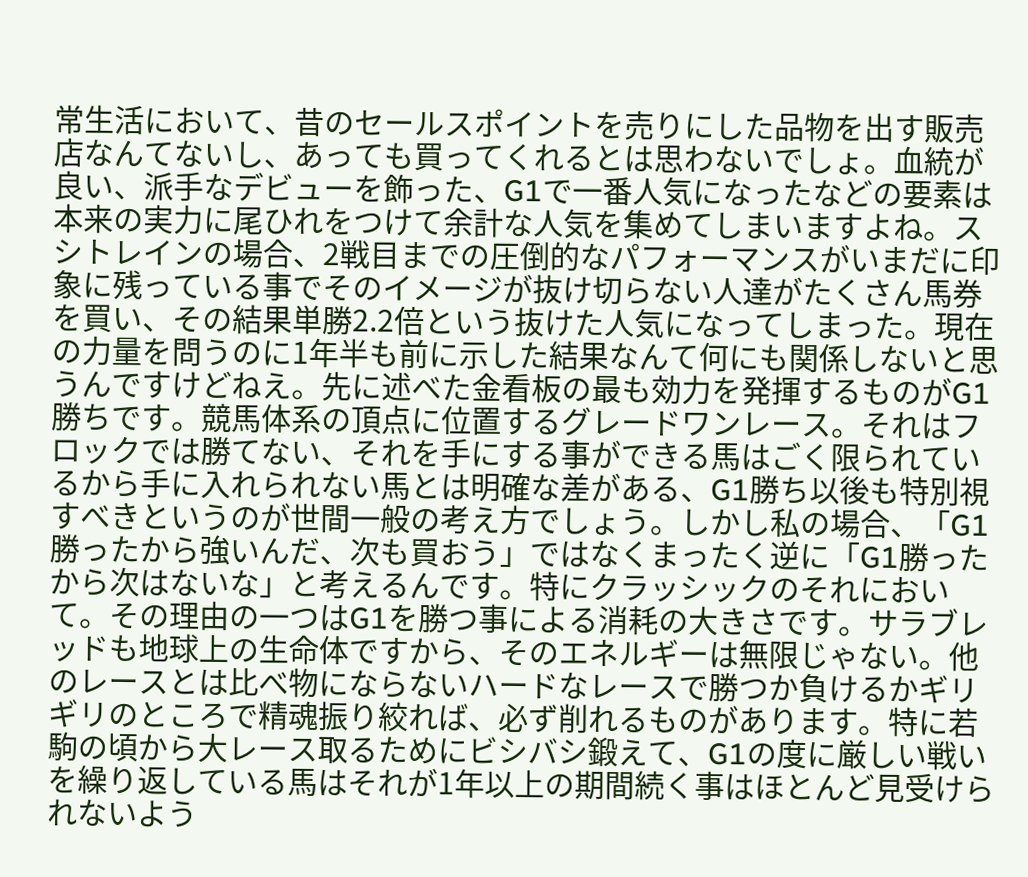常生活において、昔のセールスポイントを売りにした品物を出す販売店なんてないし、あっても買ってくれるとは思わないでしょ。血統が良い、派手なデビューを飾った、G1で一番人気になったなどの要素は本来の実力に尾ひれをつけて余計な人気を集めてしまいますよね。スシトレインの場合、2戦目までの圧倒的なパフォーマンスがいまだに印象に残っている事でそのイメージが抜け切らない人達がたくさん馬券を買い、その結果単勝2.2倍という抜けた人気になってしまった。現在の力量を問うのに1年半も前に示した結果なんて何にも関係しないと思うんですけどねえ。先に述べた金看板の最も効力を発揮するものがG1勝ちです。競馬体系の頂点に位置するグレードワンレース。それはフロックでは勝てない、それを手にする事ができる馬はごく限られているから手に入れられない馬とは明確な差がある、G1勝ち以後も特別視すべきというのが世間一般の考え方でしょう。しかし私の場合、「G1勝ったから強いんだ、次も買おう」ではなくまったく逆に「G1勝ったから次はないな」と考えるんです。特にクラッシックのそれにおいて。その理由の一つはG1を勝つ事による消耗の大きさです。サラブレッドも地球上の生命体ですから、そのエネルギーは無限じゃない。他のレースとは比べ物にならないハードなレースで勝つか負けるかギリギリのところで精魂振り絞れば、必ず削れるものがあります。特に若駒の頃から大レース取るためにビシバシ鍛えて、G1の度に厳しい戦いを繰り返している馬はそれが1年以上の期間続く事はほとんど見受けられないよう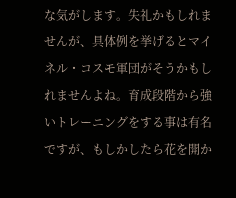な気がします。失礼かもしれませんが、具体例を挙げるとマイネル・コスモ軍団がそうかもしれませんよね。育成段階から強いトレーニングをする事は有名ですが、もしかしたら花を開か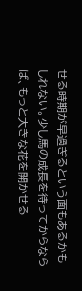せる時期が早過ぎるという面もあるかもしれない。少し馬の成長を待ってからならば、もっと大きな花を開かせる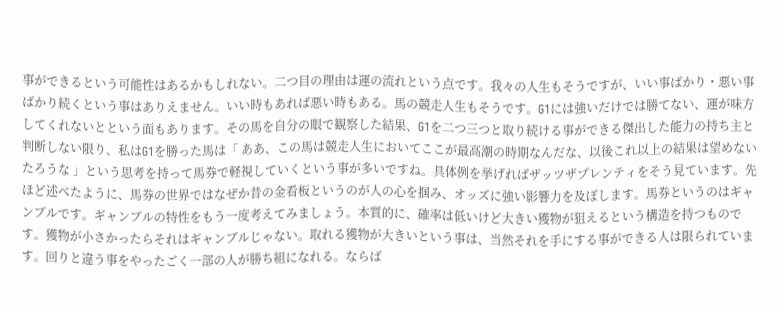事ができるという可能性はあるかもしれない。二つ目の理由は運の流れという点です。我々の人生もそうですが、いい事ばかり・悪い事ばかり続くという事はありえません。いい時もあれば悪い時もある。馬の競走人生もそうです。G1には強いだけでは勝てない、運が味方してくれないとという面もあります。その馬を自分の眼で観察した結果、G1を二つ三つと取り続ける事ができる傑出した能力の持ち主と判断しない限り、私はG1を勝った馬は「 ああ、この馬は競走人生においてここが最高潮の時期なんだな、以後これ以上の結果は望めないたろうな 」という思考を持って馬券で軽視していくという事が多いですね。具体例を挙げればザッツザプレンティをそう見ています。先ほど述べたように、馬券の世界ではなぜか昔の金看板というのが人の心を掴み、オッズに強い影響力を及ぼします。馬券というのはギャンブルです。ギャンブルの特性をもう一度考えてみましょう。本質的に、確率は低いけど大きい獲物が狙えるという構造を持つものです。獲物が小さかったらそれはギャンブルじゃない。取れる獲物が大きいという事は、当然それを手にする事ができる人は限られています。回りと違う事をやったごく一部の人が勝ち組になれる。ならば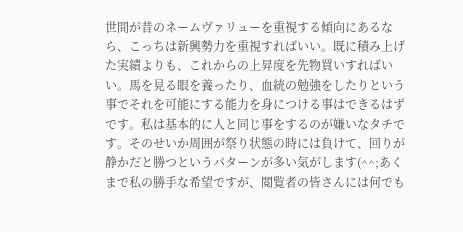世間が昔のネームヴァリューを重視する傾向にあるなら、こっちは新興勢力を重視すればいい。既に積み上げた実績よりも、これからの上昇度を先物買いすればいい。馬を見る眼を養ったり、血統の勉強をしたりという事でそれを可能にする能力を身につける事はできるはずです。私は基本的に人と同じ事をするのが嫌いなタチです。そのせいか周囲が祭り状態の時には負けて、回りが静かだと勝つというパターンが多い気がします(^^;あくまで私の勝手な希望ですが、閲覧者の皆さんには何でも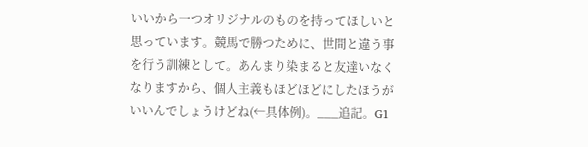いいから一つオリジナルのものを持ってほしいと思っています。競馬で勝つために、世間と違う事を行う訓練として。あんまり染まると友達いなくなりますから、個人主義もほどほどにしたほうがいいんでしょうけどね(←具体例)。___追記。G1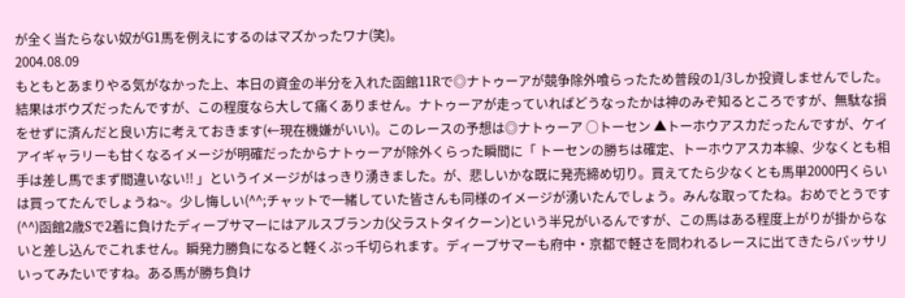が全く当たらない奴がG1馬を例えにするのはマズかったワナ(笑)。
2004.08.09
もともとあまりやる気がなかった上、本日の資金の半分を入れた函館11Rで◎ナトゥーアが競争除外喰らったため普段の1/3しか投資しませんでした。結果はボウズだったんですが、この程度なら大して痛くありません。ナトゥーアが走っていればどうなったかは神のみぞ知るところですが、無駄な損をせずに済んだと良い方に考えておきます(←現在機嫌がいい)。このレースの予想は◎ナトゥーア ○トーセン ▲トーホウアスカだったんですが、ケイアイギャラリーも甘くなるイメージが明確だったからナトゥーアが除外くらった瞬間に「 トーセンの勝ちは確定、トーホウアスカ本線、少なくとも相手は差し馬でまず間違いない!! 」というイメージがはっきり湧きました。が、悲しいかな既に発売締め切り。買えてたら少なくとも馬単2000円くらいは買ってたんでしょうね~。少し悔しい(^^;チャットで一緒していた皆さんも同様のイメージが湧いたんでしょう。みんな取ってたね。おめでとうです(^^)函館2歳Sで2着に負けたディープサマーにはアルスブランカ(父ラストタイクーン)という半兄がいるんですが、この馬はある程度上がりが掛からないと差し込んでこれません。瞬発力勝負になると軽くぶっ千切られます。ディープサマーも府中・京都で軽さを問われるレースに出てきたらバッサリいってみたいですね。ある馬が勝ち負け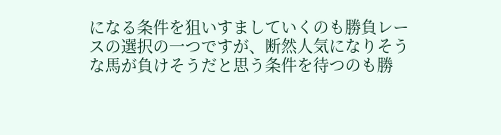になる条件を狙いすましていくのも勝負レースの選択の一つですが、断然人気になりそうな馬が負けそうだと思う条件を待つのも勝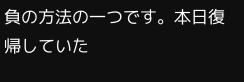負の方法の一つです。本日復帰していた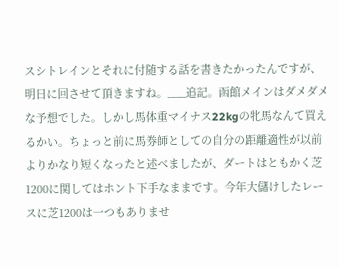スシトレインとそれに付随する話を書きたかったんですが、明日に回させて頂きますね。___追記。函館メインはダメダメな予想でした。しかし馬体重マイナス22kgの牝馬なんて買えるかい。ちょっと前に馬券師としての自分の距離適性が以前よりかなり短くなったと述べましたが、ダートはともかく芝1200に関してはホント下手なままです。今年大儲けしたレースに芝1200は一つもありませ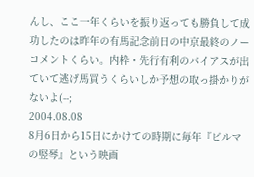んし、ここ一年くらいを振り返っても勝負して成功したのは昨年の有馬記念前日の中京最終のノーコメントくらい。内枠・先行有利のバイアスが出ていて逃げ馬買うくらいしか予想の取っ掛かりがないよ(--;
2004.08.08
8月6日から15日にかけての時期に毎年『ビルマの竪琴』という映画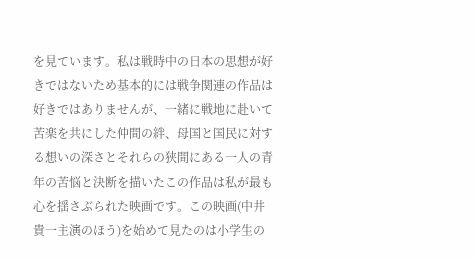を見ています。私は戦時中の日本の思想が好きではないため基本的には戦争関連の作品は好きではありませんが、一緒に戦地に赴いて苦楽を共にした仲間の絆、母国と国民に対する想いの深さとそれらの狭間にある一人の青年の苦悩と決断を描いたこの作品は私が最も心を揺さぶられた映画です。この映画(中井貴一主演のほう)を始めて見たのは小学生の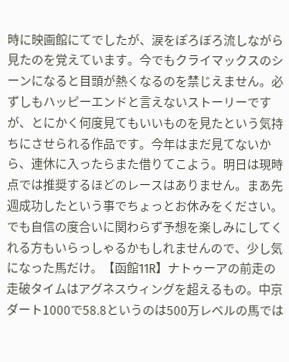時に映画館にてでしたが、涙をぽろぼろ流しながら見たのを覚えています。今でもクライマックスのシーンになると目頭が熱くなるのを禁じえません。必ずしもハッピーエンドと言えないストーリーですが、とにかく何度見てもいいものを見たという気持ちにさせられる作品です。今年はまだ見てないから、連休に入ったらまた借りてこよう。明日は現時点では推奨するほどのレースはありません。まあ先週成功したという事でちょっとお休みをください。でも自信の度合いに関わらず予想を楽しみにしてくれる方もいらっしゃるかもしれませんので、少し気になった馬だけ。【函館11R】ナトゥーアの前走の走破タイムはアグネスウィングを超えるもの。中京ダート1000で58.8というのは500万レベルの馬では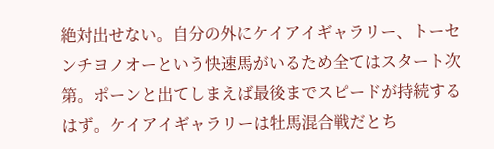絶対出せない。自分の外にケイアイギャラリー、トーセンチヨノオーという快速馬がいるため全てはスタート次第。ポーンと出てしまえば最後までスピードが持続するはず。ケイアイギャラリーは牡馬混合戦だとち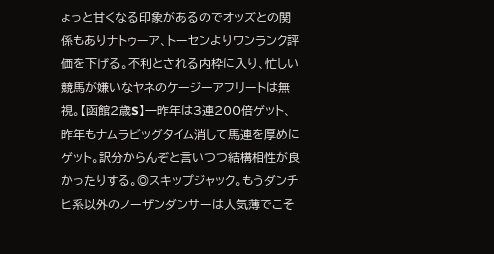ょっと甘くなる印象があるのでオッズとの関係もありナトゥーア、トーセンよりワンランク評価を下げる。不利とされる内枠に入り、忙しい競馬が嫌いなヤネのケージーアフリートは無視。【函館2歳S】一昨年は3連200倍ゲット、昨年もナムラビッグタイム消して馬連を厚めにゲット。訳分からんぞと言いつつ結構相性が良かったりする。◎スキップジャック。もうダンチヒ系以外のノーザンダンサーは人気薄でこそ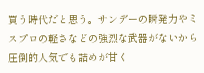買う時代だと思う。サンデーの瞬発力やミスプロの軽さなどの強烈な武器がないから圧倒的人気でも詰めが甘く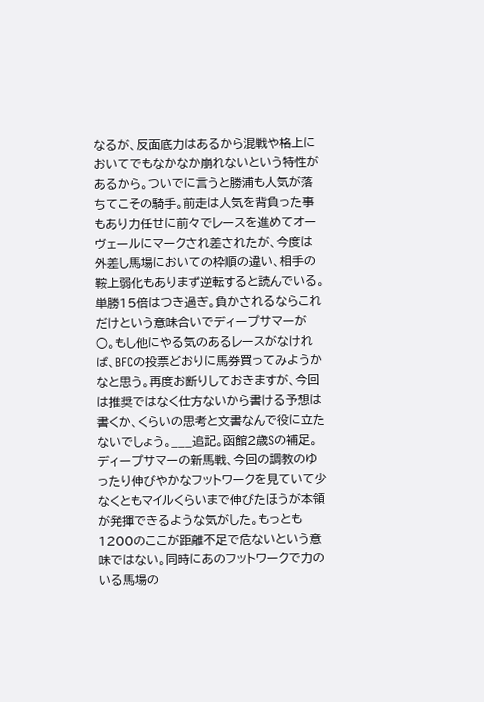なるが、反面底力はあるから混戦や格上においてでもなかなか崩れないという特性があるから。ついでに言うと勝浦も人気が落ちてこその騎手。前走は人気を背負った事もあり力任せに前々でレースを進めてオーヴェールにマークされ差されたが、今度は外差し馬場においての枠順の違い、相手の鞍上弱化もありまず逆転すると読んでいる。単勝15倍はつき過ぎ。負かされるならこれだけという意味合いでディープサマーが○。もし他にやる気のあるレースがなければ、BFCの投票どおりに馬券買ってみようかなと思う。再度お断りしておきますが、今回は推奨ではなく仕方ないから書ける予想は書くか、くらいの思考と文書なんで役に立たないでしょう。___追記。函館2歳Sの補足。ディープサマーの新馬戦、今回の調教のゆったり伸びやかなフットワークを見ていて少なくともマイルくらいまで伸びたほうが本領が発揮できるような気がした。もっとも1200のここが距離不足で危ないという意味ではない。同時にあのフットワークで力のいる馬場の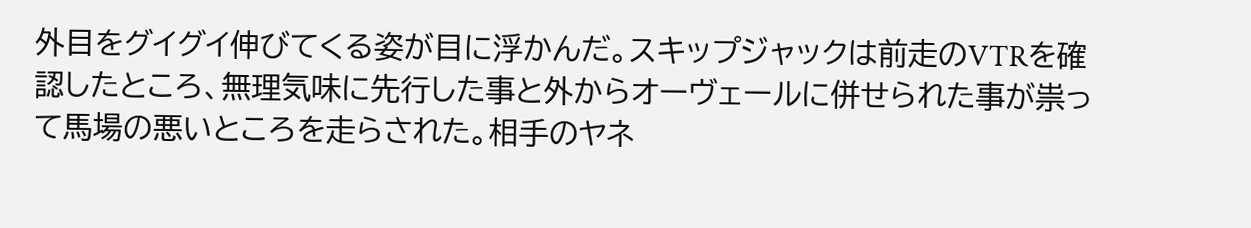外目をグイグイ伸びてくる姿が目に浮かんだ。スキップジャックは前走のVTRを確認したところ、無理気味に先行した事と外からオーヴェールに併せられた事が祟って馬場の悪いところを走らされた。相手のヤネ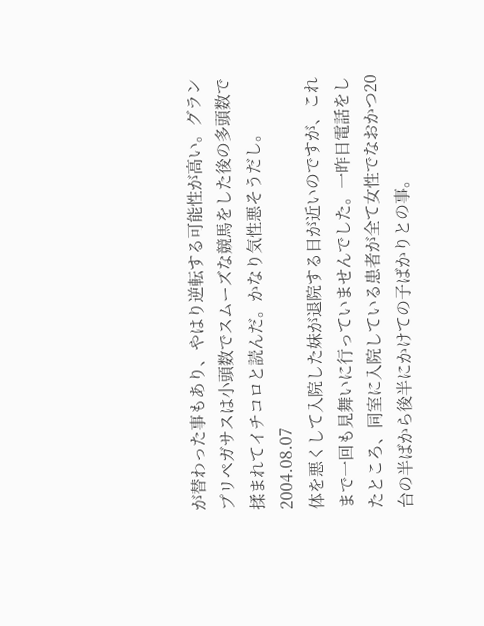が替わった事もあり、やはり逆転する可能性が高い。グランプリペガサスは小頭数でスムーズな競馬をした後の多頭数で揉まれてイチコロと読んだ。かなり気性悪そうだし。
2004.08.07
体を悪くして入院した妹が退院する日が近いのですが、これまで一回も見舞いに行っていませんでした。一昨日電話をしたところ、同室に入院している患者が全て女性でなおかつ20台の半ばから後半にかけての子ばかりとの事。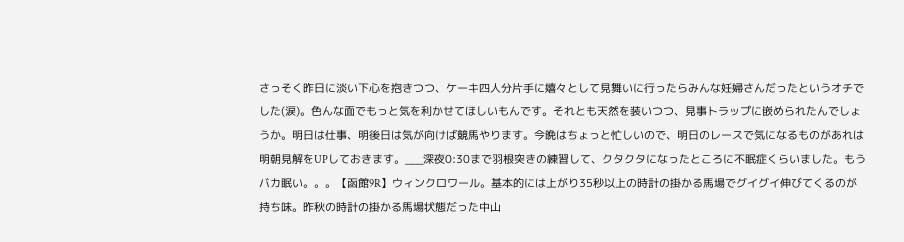さっそく昨日に淡い下心を抱きつつ、ケーキ四人分片手に嬉々として見舞いに行ったらみんな妊婦さんだったというオチでした(涙)。色んな面でもっと気を利かせてほしいもんです。それとも天然を装いつつ、見事トラップに嵌められたんでしょうか。明日は仕事、明後日は気が向けば競馬やります。今晩はちょっと忙しいので、明日のレースで気になるものがあれは明朝見解をUPしておきます。___深夜0:30まで羽根突きの練習して、クタクタになったところに不眠症くらいました。もうバカ眠い。。。【函館9R】ウィンクロワール。基本的には上がり35秒以上の時計の掛かる馬場でグイグイ伸びてくるのが持ち味。昨秋の時計の掛かる馬場状態だった中山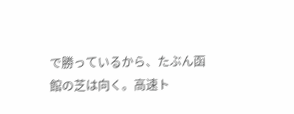で勝っているから、たぶん函館の芝は向く。高速ト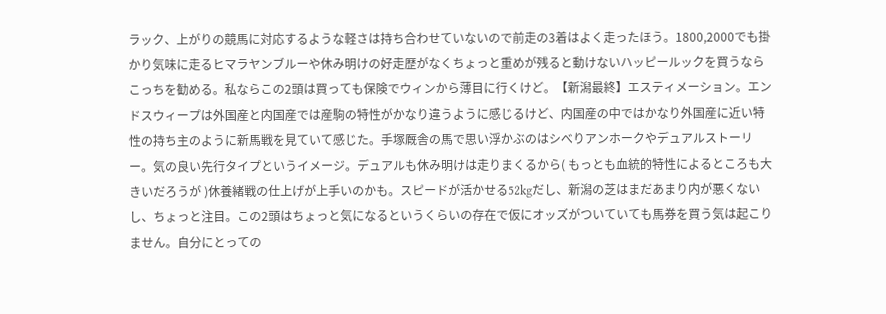ラック、上がりの競馬に対応するような軽さは持ち合わせていないので前走の3着はよく走ったほう。1800,2000でも掛かり気味に走るヒマラヤンブルーや休み明けの好走歴がなくちょっと重めが残ると動けないハッピールックを買うならこっちを勧める。私ならこの2頭は買っても保険でウィンから薄目に行くけど。【新潟最終】エスティメーション。エンドスウィープは外国産と内国産では産駒の特性がかなり違うように感じるけど、内国産の中ではかなり外国産に近い特性の持ち主のように新馬戦を見ていて感じた。手塚厩舎の馬で思い浮かぶのはシべりアンホークやデュアルストーリー。気の良い先行タイプというイメージ。デュアルも休み明けは走りまくるから( もっとも血統的特性によるところも大きいだろうが )休養緒戦の仕上げが上手いのかも。スピードが活かせる52kgだし、新潟の芝はまだあまり内が悪くないし、ちょっと注目。この2頭はちょっと気になるというくらいの存在で仮にオッズがついていても馬券を買う気は起こりません。自分にとっての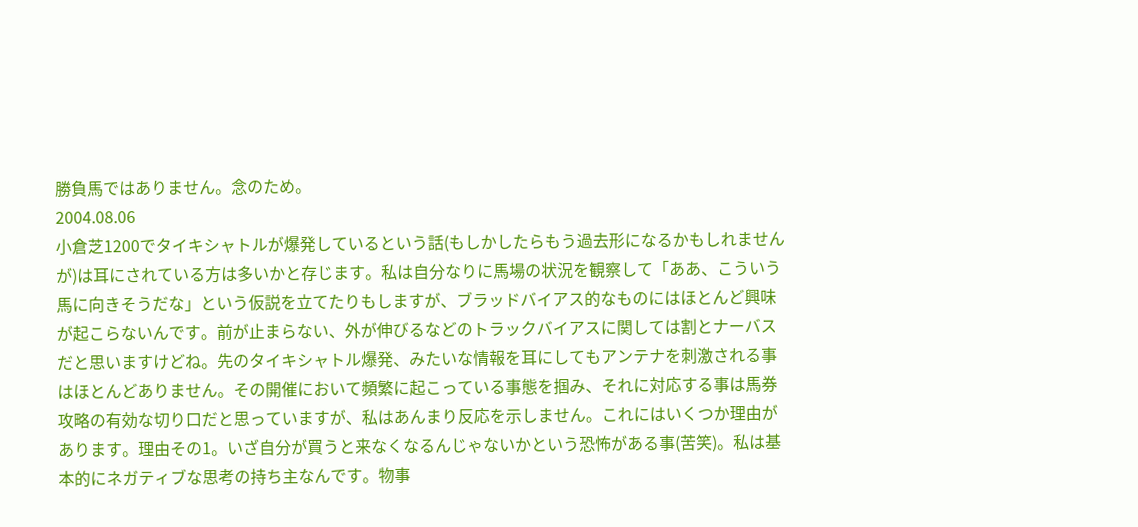勝負馬ではありません。念のため。
2004.08.06
小倉芝1200でタイキシャトルが爆発しているという話(もしかしたらもう過去形になるかもしれませんが)は耳にされている方は多いかと存じます。私は自分なりに馬場の状況を観察して「ああ、こういう馬に向きそうだな」という仮説を立てたりもしますが、ブラッドバイアス的なものにはほとんど興味が起こらないんです。前が止まらない、外が伸びるなどのトラックバイアスに関しては割とナーバスだと思いますけどね。先のタイキシャトル爆発、みたいな情報を耳にしてもアンテナを刺激される事はほとんどありません。その開催において頻繁に起こっている事態を掴み、それに対応する事は馬券攻略の有効な切り口だと思っていますが、私はあんまり反応を示しません。これにはいくつか理由があります。理由その1。いざ自分が買うと来なくなるんじゃないかという恐怖がある事(苦笑)。私は基本的にネガティブな思考の持ち主なんです。物事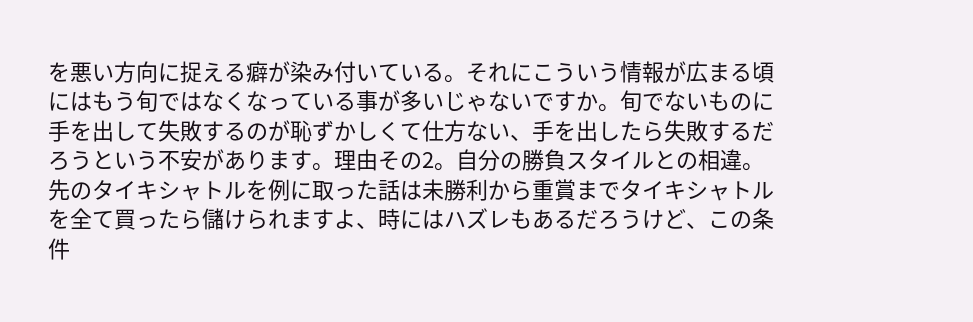を悪い方向に捉える癖が染み付いている。それにこういう情報が広まる頃にはもう旬ではなくなっている事が多いじゃないですか。旬でないものに手を出して失敗するのが恥ずかしくて仕方ない、手を出したら失敗するだろうという不安があります。理由その2。自分の勝負スタイルとの相違。先のタイキシャトルを例に取った話は未勝利から重賞までタイキシャトルを全て買ったら儲けられますよ、時にはハズレもあるだろうけど、この条件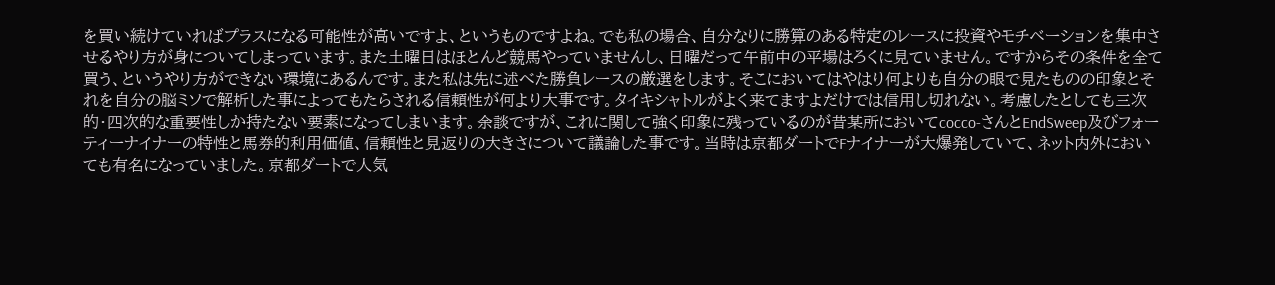を買い続けていればプラスになる可能性が高いですよ、というものですよね。でも私の場合、自分なりに勝算のある特定のレースに投資やモチベーションを集中させるやり方が身についてしまっています。また土曜日はほとんど競馬やっていませんし、日曜だって午前中の平場はろくに見ていません。ですからその条件を全て買う、というやり方ができない環境にあるんです。また私は先に述べた勝負レースの厳選をします。そこにおいてはやはり何よりも自分の眼で見たものの印象とそれを自分の脳ミソで解析した事によってもたらされる信頼性が何より大事です。タイキシャトルがよく来てますよだけでは信用し切れない。考慮したとしても三次的・四次的な重要性しか持たない要素になってしまいます。余談ですが、これに関して強く印象に残っているのが昔某所においてcocco-さんとEndSweep及びフォーティーナイナーの特性と馬券的利用価値、信頼性と見返りの大きさについて議論した事です。当時は京都ダートでFナイナーが大爆発していて、ネット内外においても有名になっていました。京都ダートで人気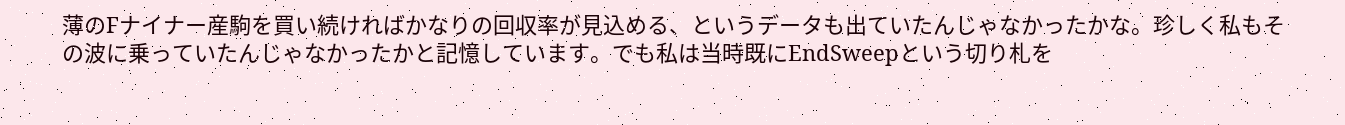薄のFナイナー産駒を買い続ければかなりの回収率が見込める、というデータも出ていたんじゃなかったかな。珍しく私もその波に乗っていたんじゃなかったかと記憶しています。でも私は当時既にEndSweepという切り札を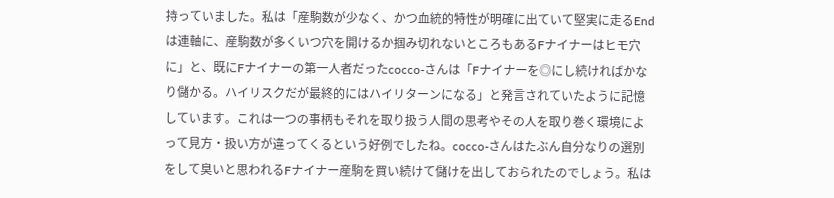持っていました。私は「産駒数が少なく、かつ血統的特性が明確に出ていて堅実に走るEndは連軸に、産駒数が多くいつ穴を開けるか掴み切れないところもあるFナイナーはヒモ穴に」と、既にFナイナーの第一人者だったcocco-さんは「Fナイナーを◎にし続ければかなり儲かる。ハイリスクだが最終的にはハイリターンになる」と発言されていたように記憶しています。これは一つの事柄もそれを取り扱う人間の思考やその人を取り巻く環境によって見方・扱い方が違ってくるという好例でしたね。cocco-さんはたぶん自分なりの選別をして臭いと思われるFナイナー産駒を買い続けて儲けを出しておられたのでしょう。私は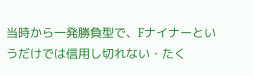当時から一発勝負型で、Fナイナーというだけでは信用し切れない・たく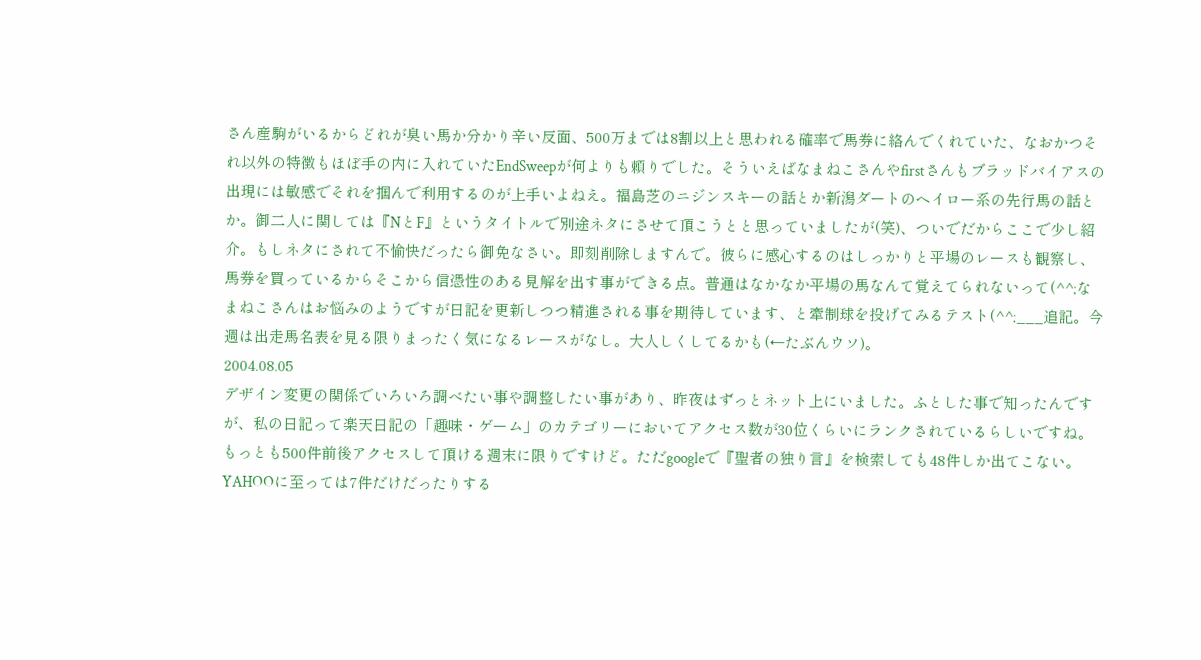さん産駒がいるからどれが臭い馬か分かり辛い反面、500万までは8割以上と思われる確率で馬券に絡んでくれていた、なおかつそれ以外の特徴もほぼ手の内に入れていたEndSweepが何よりも頼りでした。そういえばなまねこさんやfirstさんもブラッドバイアスの出現には敏感でそれを掴んで利用するのが上手いよねえ。福島芝のニジンスキーの話とか新潟ダートのヘイロー系の先行馬の話とか。御二人に関しては『NとF』というタイトルで別途ネタにさせて頂こうとと思っていましたが(笑)、ついでだからここで少し紹介。もしネタにされて不愉快だったら御免なさい。即刻削除しますんで。彼らに感心するのはしっかりと平場のレースも観察し、馬券を買っているからそこから信憑性のある見解を出す事ができる点。普通はなかなか平場の馬なんて覚えてられないって(^^;なまねこさんはお悩みのようですが日記を更新しつつ精進される事を期待しています、と牽制球を投げてみるテスト(^^;___追記。今週は出走馬名表を見る限りまったく気になるレースがなし。大人しくしてるかも(←たぶんウソ)。
2004.08.05
デザイン変更の関係でいろいろ調べたい事や調整したい事があり、昨夜はずっとネット上にいました。ふとした事で知ったんですが、私の日記って楽天日記の「趣味・ゲーム」のカテゴリーにおいてアクセス数が30位くらいにランクされているらしいですね。もっとも500件前後アクセスして頂ける週末に限りですけど。ただgoogleで『聖者の独り言』を検索しても48件しか出てこない。YAHOOに至っては7件だけだったりする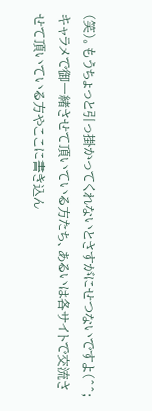(笑)。もうちょっと引っ掛かってくれないとさすがにせつないですよ(^^;キャラメで御一緒させて頂いている方たち、あるいは各サイトで交流させて頂いている方やここに書き込ん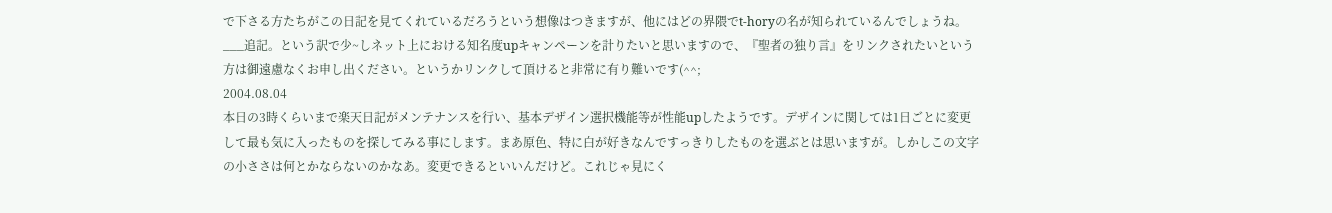で下さる方たちがこの日記を見てくれているだろうという想像はつきますが、他にはどの界隈でt-horyの名が知られているんでしょうね。___追記。という訳で少~しネット上における知名度upキャンペーンを計りたいと思いますので、『聖者の独り言』をリンクされたいという方は御遠慮なくお申し出ください。というかリンクして頂けると非常に有り難いです(^^;
2004.08.04
本日の3時くらいまで楽天日記がメンテナンスを行い、基本デザイン選択機能等が性能upしたようです。デザインに関しては1日ごとに変更して最も気に入ったものを探してみる事にします。まあ原色、特に白が好きなんですっきりしたものを選ぶとは思いますが。しかしこの文字の小ささは何とかならないのかなあ。変更できるといいんだけど。これじゃ見にく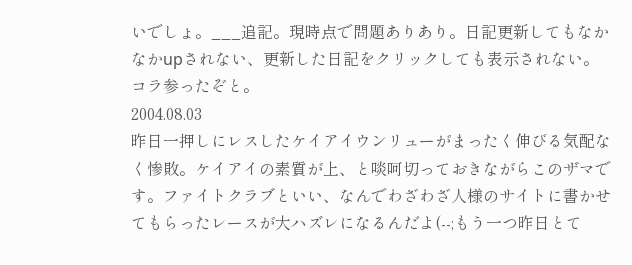いでしょ。___追記。現時点で問題ありあり。日記更新してもなかなかupされない、更新した日記をクリックしても表示されない。コラ参ったぞと。
2004.08.03
昨日一押しにレスしたケイアイウンリューがまったく伸びる気配なく惨敗。ケイアイの素質が上、と啖呵切っておきながらこのザマです。ファイトクラブといい、なんでわざわざ人様のサイトに書かせてもらったレースが大ハズレになるんだよ(--;もう一つ昨日とて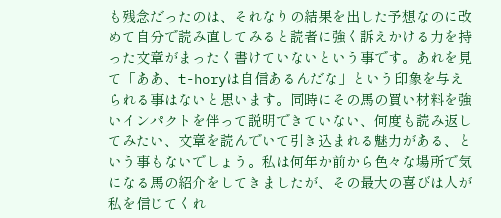も残念だったのは、それなりの結果を出した予想なのに改めて自分で読み直してみると読者に強く訴えかける力を持った文章がまったく書けていないという事です。あれを見て「ああ、t-horyは自信あるんだな」という印象を与えられる事はないと思います。同時にその馬の買い材料を強いインパクトを伴って説明できていない、何度も読み返してみたい、文章を読んでいて引き込まれる魅力がある、という事もないでしょう。私は何年か前から色々な場所で気になる馬の紹介をしてきましたが、その最大の喜びは人が私を信じてくれ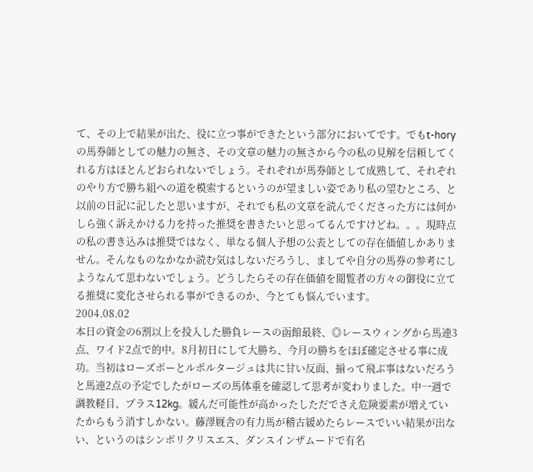て、その上で結果が出た、役に立つ事ができたという部分においてです。でもt-horyの馬券師としての魅力の無さ、その文章の魅力の無さから今の私の見解を信頼してくれる方はほとんどおられないでしょう。それぞれが馬券師として成熟して、それぞれのやり方で勝ち組への道を模索するというのが望ましい姿であり私の望むところ、と以前の日記に記したと思いますが、それでも私の文章を読んでくださった方には何かしら強く訴えかける力を持った推奨を書きたいと思ってるんですけどね。。。現時点の私の書き込みは推奨ではなく、単なる個人予想の公表としての存在価値しかありません。そんなものなかなか読む気はしないだろうし、ましてや自分の馬券の参考にしようなんて思わないでしょう。どうしたらその存在価値を閲覧者の方々の御役に立てる推奨に変化させられる事ができるのか、今とても悩んでいます。
2004.08.02
本日の資金の6割以上を投入した勝負レースの函館最終、◎レースウィングから馬連3点、ワイド2点で的中。8月初日にして大勝ち、今月の勝ちをほぼ確定させる事に成功。当初はローズボーとルポルタージュは共に甘い反面、揃って飛ぶ事はないだろうと馬連2点の予定でしたがローズの馬体重を確認して思考が変わりました。中一週で調教軽目、プラス12kg。緩んだ可能性が高かったしただでさえ危険要素が増えていたからもう消すしかない。藤澤厩舎の有力馬が稽古緩めたらレースでいい結果が出ない、というのはシンボリクリスエス、ダンスインザムードで有名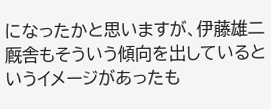になったかと思いますが、伊藤雄二厩舎もそういう傾向を出しているというイメージがあったも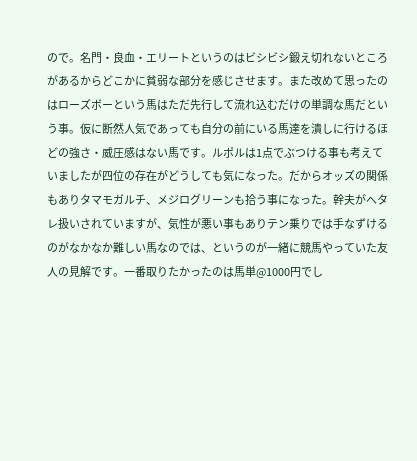ので。名門・良血・エリートというのはビシビシ鍛え切れないところがあるからどこかに貧弱な部分を感じさせます。また改めて思ったのはローズボーという馬はただ先行して流れ込むだけの単調な馬だという事。仮に断然人気であっても自分の前にいる馬達を潰しに行けるほどの強さ・威圧感はない馬です。ルポルは1点でぶつける事も考えていましたが四位の存在がどうしても気になった。だからオッズの関係もありタマモガルチ、メジログリーンも拾う事になった。幹夫がへタレ扱いされていますが、気性が悪い事もありテン乗りでは手なずけるのがなかなか難しい馬なのでは、というのが一緒に競馬やっていた友人の見解です。一番取りたかったのは馬単@1000円でし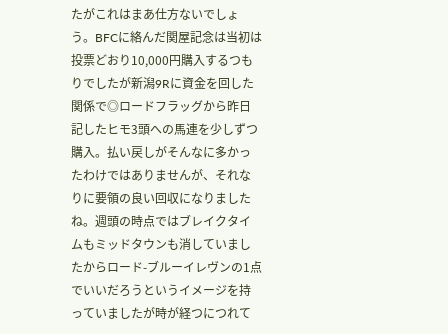たがこれはまあ仕方ないでしょう。BFCに絡んだ関屋記念は当初は投票どおり10,000円購入するつもりでしたが新潟9Rに資金を回した関係で◎ロードフラッグから昨日記したヒモ3頭への馬連を少しずつ購入。払い戻しがそんなに多かったわけではありませんが、それなりに要領の良い回収になりましたね。週頭の時点ではブレイクタイムもミッドタウンも消していましたからロード-ブルーイレヴンの1点でいいだろうというイメージを持っていましたが時が経つにつれて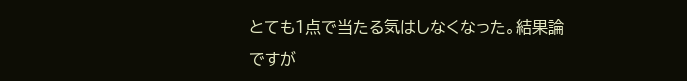とても1点で当たる気はしなくなった。結果論ですが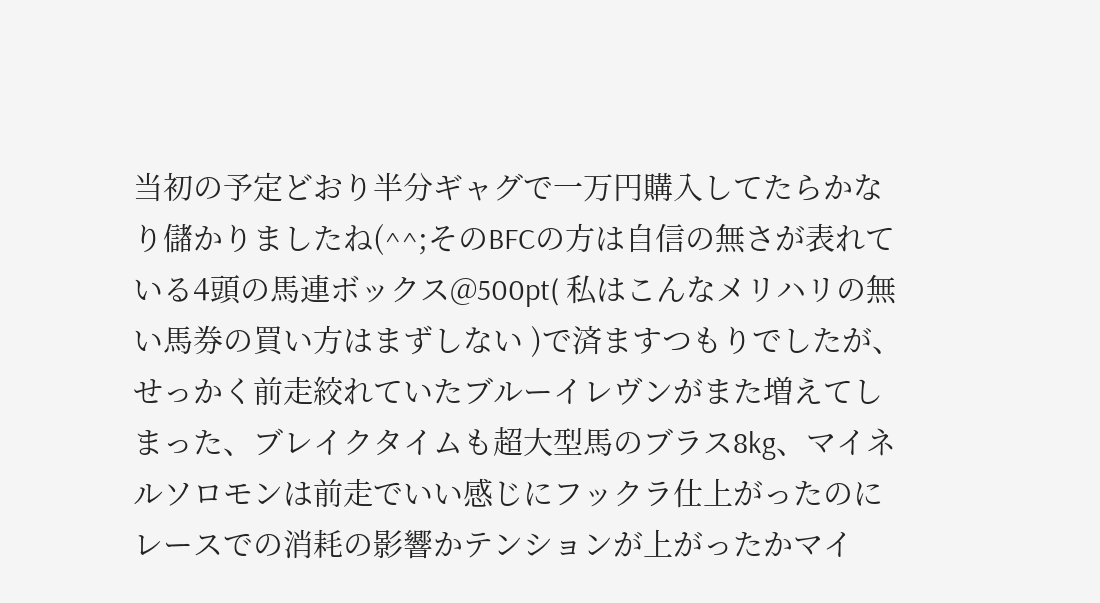当初の予定どおり半分ギャグで一万円購入してたらかなり儲かりましたね(^^;そのBFCの方は自信の無さが表れている4頭の馬連ボックス@500pt( 私はこんなメリハリの無い馬券の買い方はまずしない )で済ますつもりでしたが、せっかく前走絞れていたブルーイレヴンがまた増えてしまった、ブレイクタイムも超大型馬のブラス8kg、マイネルソロモンは前走でいい感じにフックラ仕上がったのにレースでの消耗の影響かテンションが上がったかマイ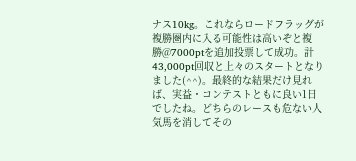ナス10kg。これならロードフラッグが複勝圏内に入る可能性は高いぞと複勝@7000ptを追加投票して成功。計43,000pt回収と上々のスタートとなりました(^^)。最終的な結果だけ見れば、実益・コンテストともに良い1日でしたね。どちらのレースも危ない人気馬を消してその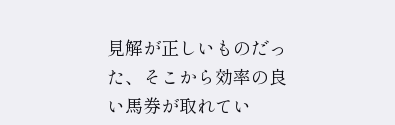見解が正しいものだった、そこから効率の良い馬券が取れてい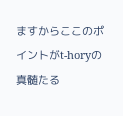ますからここのポイントがt-horyの真髄たる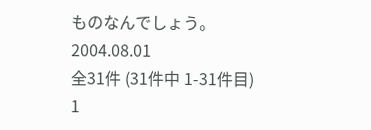ものなんでしょう。
2004.08.01
全31件 (31件中 1-31件目)
1